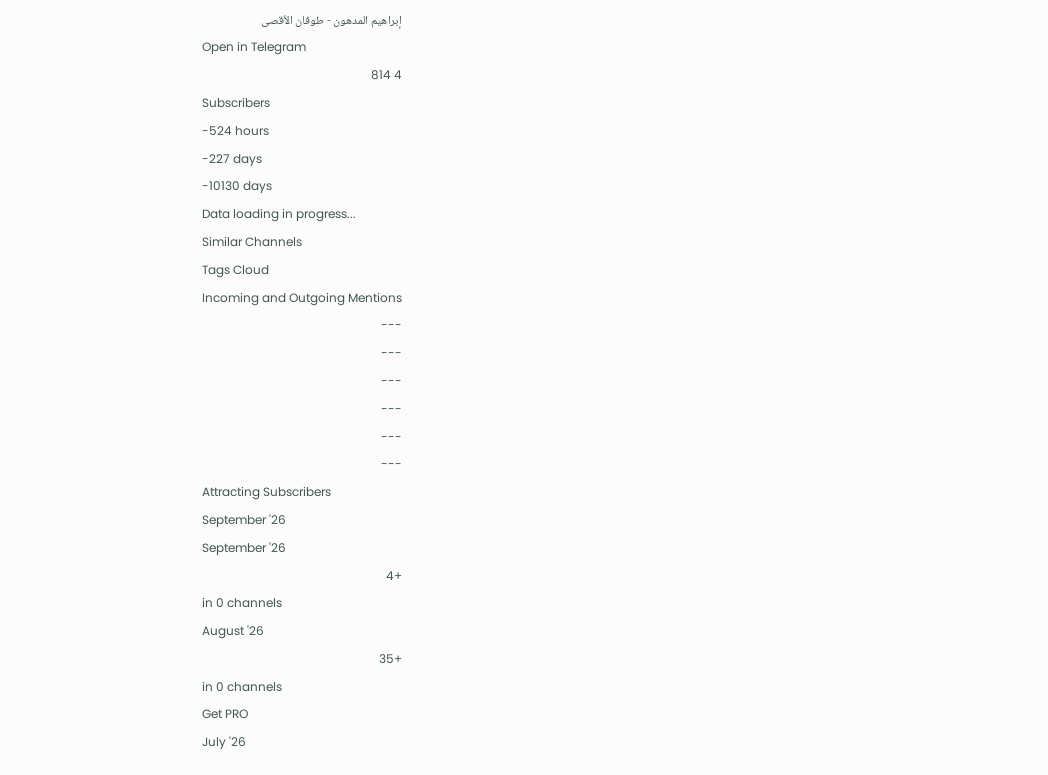إبراهيم المدهون - طوفان الأقصى
Open in Telegram
4 814
Subscribers
-524 hours
-227 days
-10130 days
Data loading in progress...
Similar Channels
Tags Cloud
Incoming and Outgoing Mentions
---
---
---
---
---
---
Attracting Subscribers
September '26
September '26
+4
in 0 channels
August '26
+35
in 0 channels
Get PRO
July '26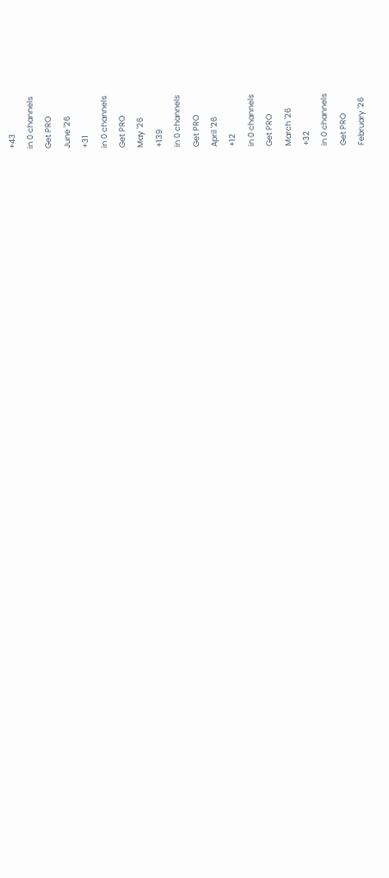+43
in 0 channels
Get PRO
June '26
+31
in 0 channels
Get PRO
May '26
+139
in 0 channels
Get PRO
April '26
+12
in 0 channels
Get PRO
March '26
+32
in 0 channels
Get PRO
February '26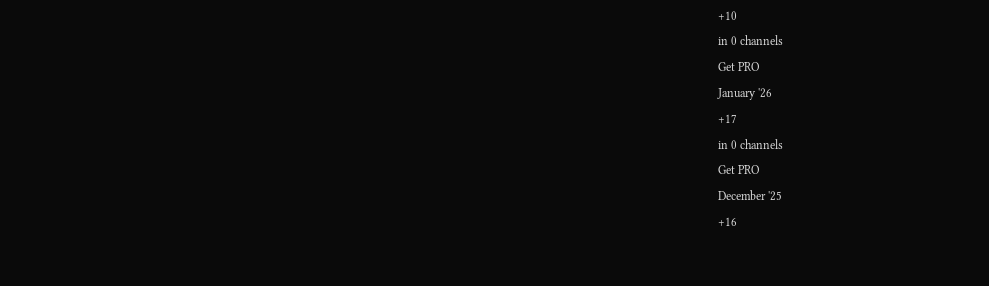+10
in 0 channels
Get PRO
January '26
+17
in 0 channels
Get PRO
December '25
+16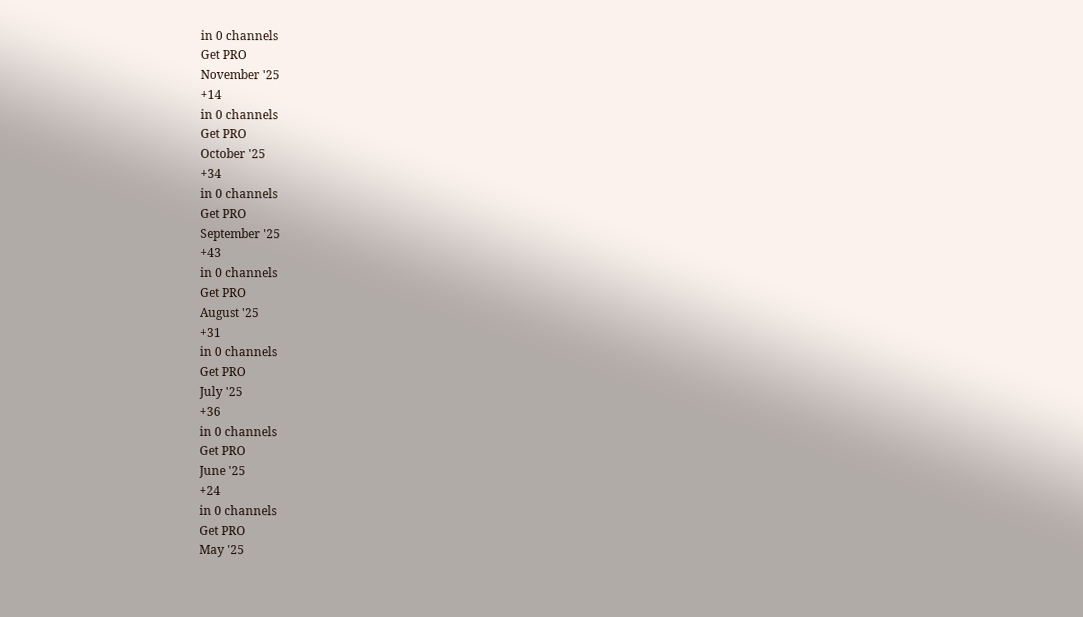in 0 channels
Get PRO
November '25
+14
in 0 channels
Get PRO
October '25
+34
in 0 channels
Get PRO
September '25
+43
in 0 channels
Get PRO
August '25
+31
in 0 channels
Get PRO
July '25
+36
in 0 channels
Get PRO
June '25
+24
in 0 channels
Get PRO
May '25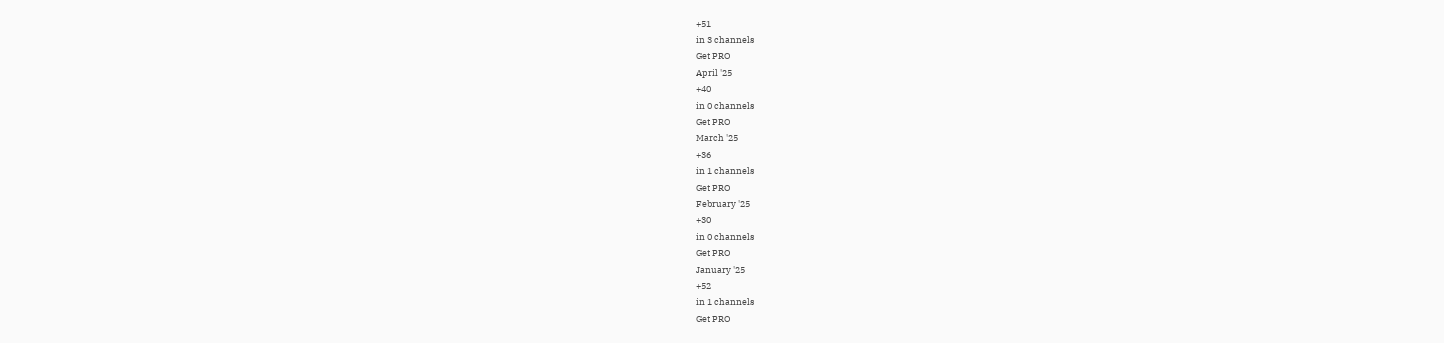+51
in 3 channels
Get PRO
April '25
+40
in 0 channels
Get PRO
March '25
+36
in 1 channels
Get PRO
February '25
+30
in 0 channels
Get PRO
January '25
+52
in 1 channels
Get PRO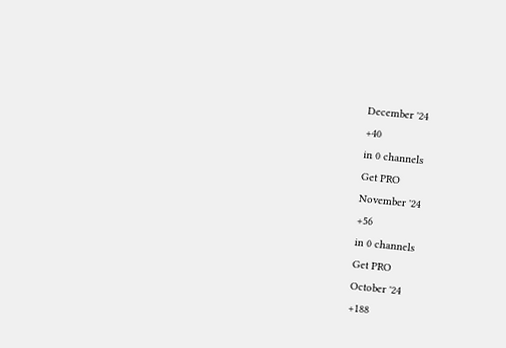December '24
+40
in 0 channels
Get PRO
November '24
+56
in 0 channels
Get PRO
October '24
+188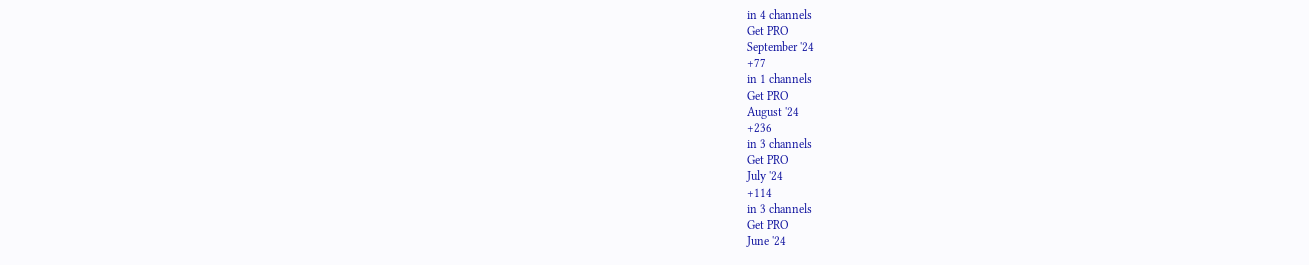in 4 channels
Get PRO
September '24
+77
in 1 channels
Get PRO
August '24
+236
in 3 channels
Get PRO
July '24
+114
in 3 channels
Get PRO
June '24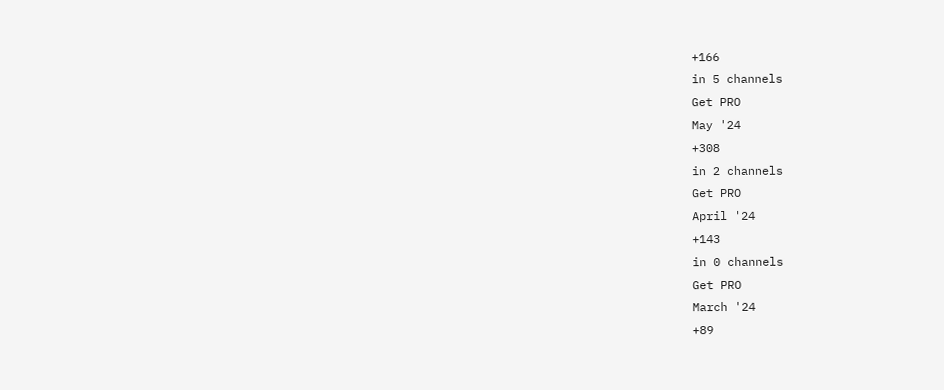+166
in 5 channels
Get PRO
May '24
+308
in 2 channels
Get PRO
April '24
+143
in 0 channels
Get PRO
March '24
+89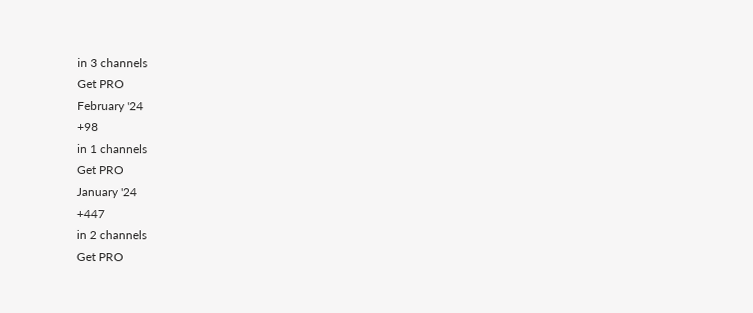in 3 channels
Get PRO
February '24
+98
in 1 channels
Get PRO
January '24
+447
in 2 channels
Get PRO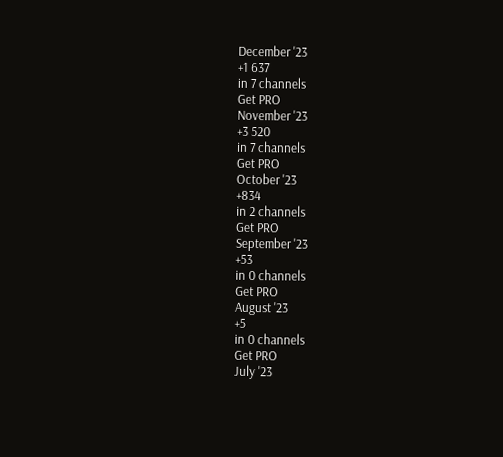December '23
+1 637
in 7 channels
Get PRO
November '23
+3 520
in 7 channels
Get PRO
October '23
+834
in 2 channels
Get PRO
September '23
+53
in 0 channels
Get PRO
August '23
+5
in 0 channels
Get PRO
July '23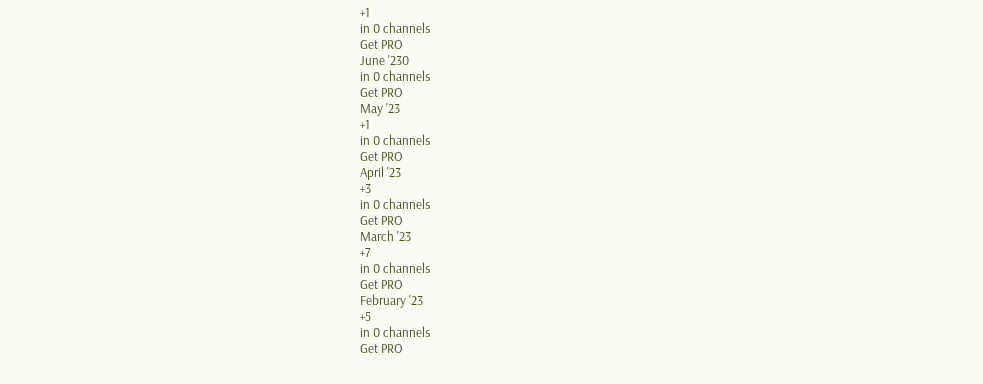+1
in 0 channels
Get PRO
June '230
in 0 channels
Get PRO
May '23
+1
in 0 channels
Get PRO
April '23
+3
in 0 channels
Get PRO
March '23
+7
in 0 channels
Get PRO
February '23
+5
in 0 channels
Get PRO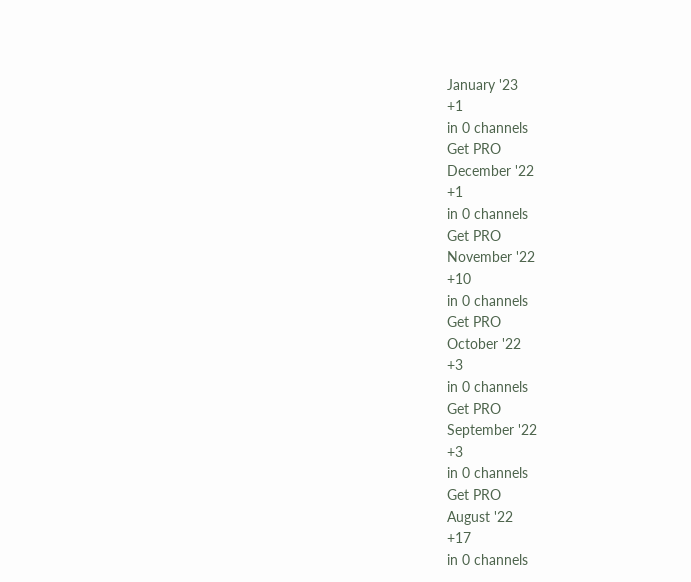January '23
+1
in 0 channels
Get PRO
December '22
+1
in 0 channels
Get PRO
November '22
+10
in 0 channels
Get PRO
October '22
+3
in 0 channels
Get PRO
September '22
+3
in 0 channels
Get PRO
August '22
+17
in 0 channels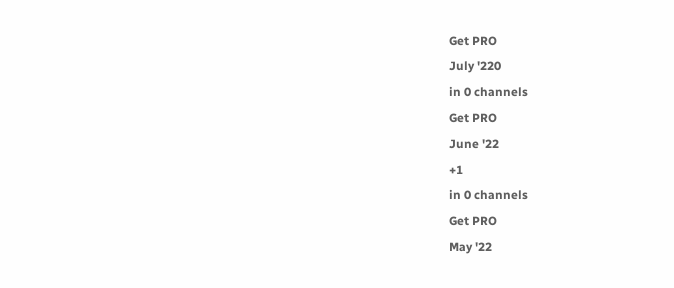Get PRO
July '220
in 0 channels
Get PRO
June '22
+1
in 0 channels
Get PRO
May '22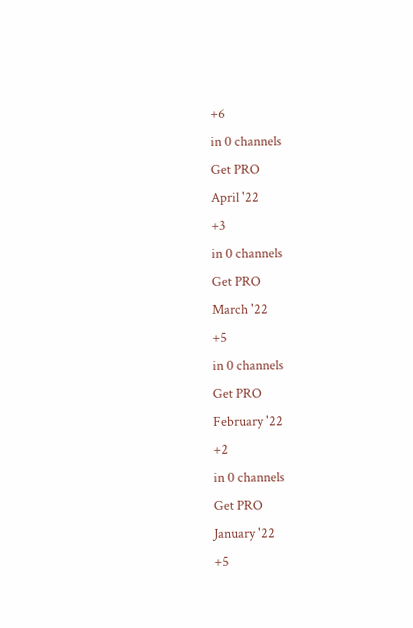+6
in 0 channels
Get PRO
April '22
+3
in 0 channels
Get PRO
March '22
+5
in 0 channels
Get PRO
February '22
+2
in 0 channels
Get PRO
January '22
+5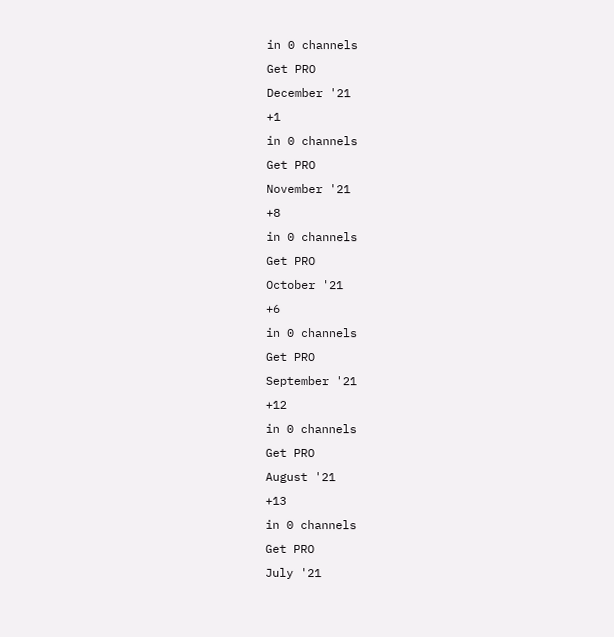in 0 channels
Get PRO
December '21
+1
in 0 channels
Get PRO
November '21
+8
in 0 channels
Get PRO
October '21
+6
in 0 channels
Get PRO
September '21
+12
in 0 channels
Get PRO
August '21
+13
in 0 channels
Get PRO
July '21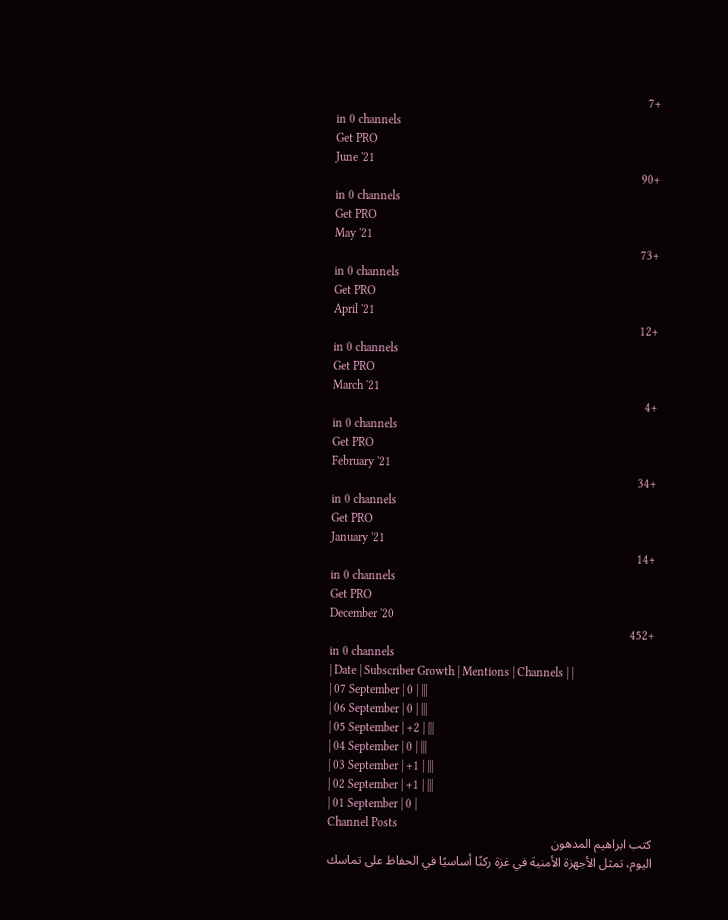+7
in 0 channels
Get PRO
June '21
+90
in 0 channels
Get PRO
May '21
+73
in 0 channels
Get PRO
April '21
+12
in 0 channels
Get PRO
March '21
+4
in 0 channels
Get PRO
February '21
+34
in 0 channels
Get PRO
January '21
+14
in 0 channels
Get PRO
December '20
+452
in 0 channels
| Date | Subscriber Growth | Mentions | Channels | |
| 07 September | 0 | |||
| 06 September | 0 | |||
| 05 September | +2 | |||
| 04 September | 0 | |||
| 03 September | +1 | |||
| 02 September | +1 | |||
| 01 September | 0 |
Channel Posts
كتب ابراهيم المدهون
اليوم، تمثل الأجهزة الأمنية في غزة ركنًا أساسيًا في الحفاظ على تماسك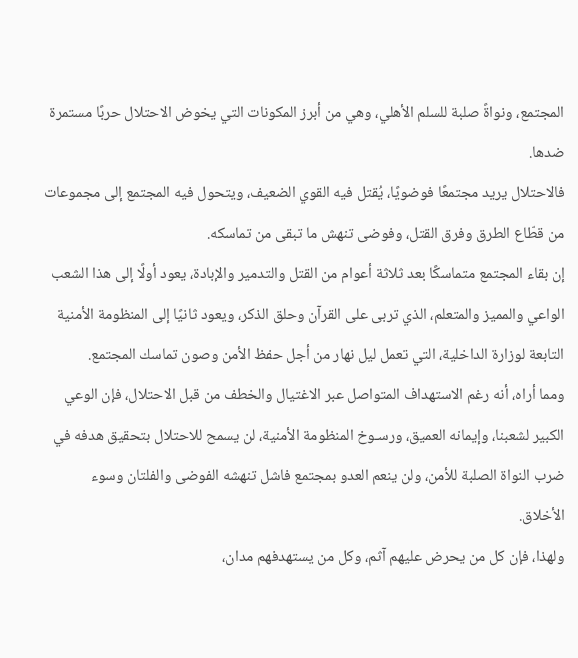المجتمع، ونواةً صلبة للسلم الأهلي، وهي من أبرز المكونات التي يخوض الاحتلال حربًا مستمرة ضدها.
فالاحتلال يريد مجتمعًا فوضويًا، يُقتل فيه القوي الضعيف، ويتحول فيه المجتمع إلى مجموعات من قطّاع الطرق وفرق القتل، وفوضى تنهش ما تبقى من تماسكه.
إن بقاء المجتمع متماسكًا بعد ثلاثة أعوام من القتل والتدمير والإبادة، يعود أولًا إلى هذا الشعب الواعي والمميز والمتعلم، الذي تربى على القرآن وحلق الذكر، ويعود ثانيًا إلى المنظومة الأمنية التابعة لوزارة الداخلية، التي تعمل ليل نهار من أجل حفظ الأمن وصون تماسك المجتمع.
ومما أراه، أنه رغم الاستهداف المتواصل عبر الاغتيال والخطف من قبل الاحتلال، فإن الوعي الكبير لشعبنا، وإيمانه العميق، ورسـوخ المنظومة الأمنية، لن يسمح للاحتلال بتحقيق هدفه في ضرب النواة الصلبة للأمن، ولن ينعم العدو بمجتمع فاشل تنهشه الفوضى والفلتان وسوء الأخلاق.
ولهذا، فإن كل من يحرض عليهم آثم، وكل من يستهدفهم مدان،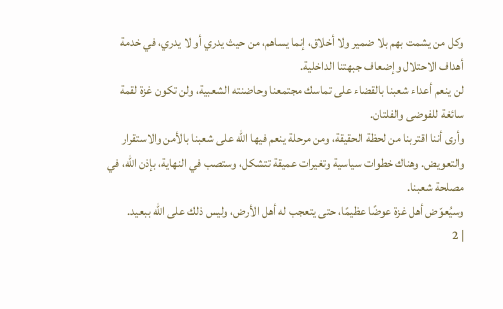وكل من يشمت بهم بلا ضمير ولا أخلاق، إنما يساهم، من حيث يدري أو لا يدري، في خدمة أهداف الاحتلال وإضعاف جبهتنا الداخلية.
لن ينعم أعداء شعبنا بالقضاء على تماسك مجتمعنا وحاضنته الشعبية، ولن تكون غزة لقمة سائغة للفوضى والفلتان.
وأرى أننا اقتربنا من لحظة الحقيقة، ومن مرحلة ينعم فيها الله على شعبنا بالأمن والاستقرار والتعويض. وهناك خطوات سياسية وتغيرات عميقة تتشكل، وستصب في النهاية، بإذن الله، في مصلحة شعبنا.
وسيُعوّض أهل غزة عوضًا عظيمًا، حتى يتعجب له أهل الأرض، وليس ذلك على الله ببعيد.
| 2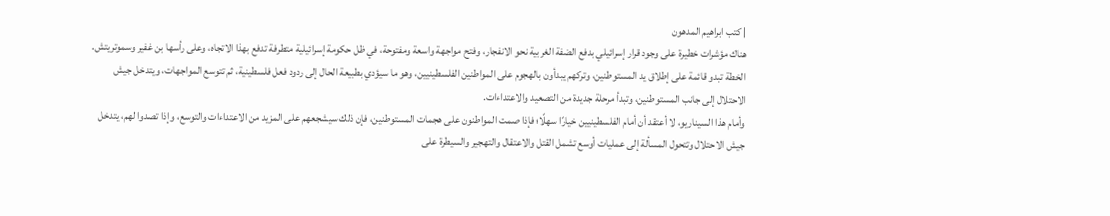| كتب ابراهيم المدهون
هناك مؤشرات خطيرة على وجود قرار إسرائيلي بدفع الضفة الغربية نحو الانفجار، وفتح مواجهة واسعة ومفتوحة، في ظل حكومة إسرائيلية متطرفة تدفع بهذا الاتجاه، وعلى رأسها بن غفير وسموتريتش.
الخطة تبدو قائمة على إطلاق يد المستوطنين، وتركهم يبدأون بالهجوم على المواطنين الفلسطينيين، وهو ما سيؤدي بطبيعة الحال إلى ردود فعل فلسطينية، ثم تتوسع المواجهات، ويتدخل جيش الاحتلال إلى جانب المستوطنين، وتبدأ مرحلة جديدة من التصعيد والاعتداءات.
وأمام هذا السيناريو، لا أعتقد أن أمام الفلسطينيين خيارًا سهلًا؛ فإذا صمت المواطنون على هجمات المستوطنين، فإن ذلك سيشجعهم على المزيد من الاعتداءات والتوسع، وإذا تصدوا لهم، يتدخل جيش الاحتلال وتتحول المسألة إلى عمليات أوسع تشمل القتل والاعتقال والتهجير والسيطرة على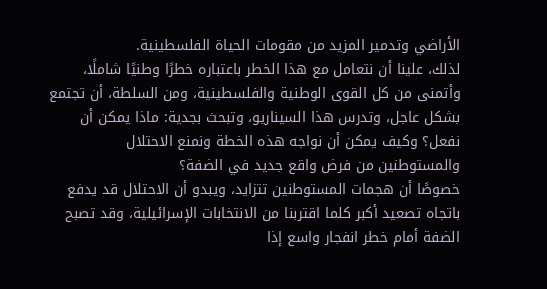الأراضي وتدمير المزيد من مقومات الحياة الفلسطينية.
لذلك، علينا أن نتعامل مع هذا الخطر باعتباره خطرًا وطنيًا شاملًا، وأتمنى من كل القوى الوطنية والفلسطينية، ومن السلطة، أن تجتمع بشكل عاجل، وتدرس هذا السيناريو، وتبحث بجدية: ماذا يمكن أن نفعل؟ وكيف يمكن أن نواجه هذه الخطة ونمنع الاحتلال والمستوطنين من فرض واقع جديد في الضفة؟
خصوصًا أن هجمات المستوطنين تتزايد، ويبدو أن الاحتلال قد يدفع باتجاه تصعيد أكبر كلما اقتربنا من الانتخابات الإسرائيلية، وقد تصبح الضفة أمام خطر انفجار واسع إذا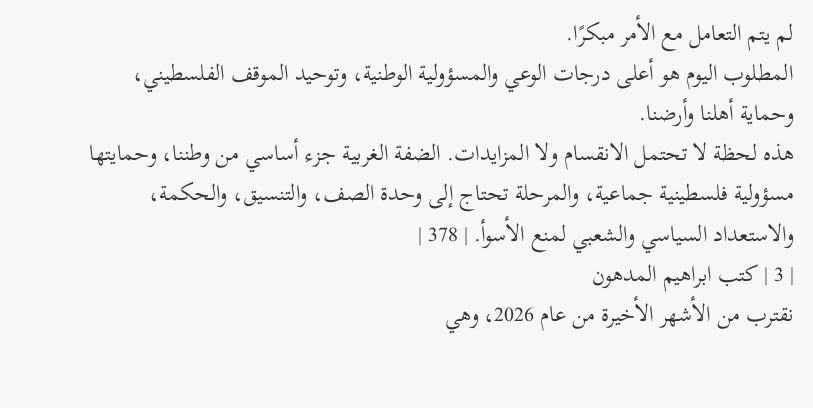لم يتم التعامل مع الأمر مبكرًا.
المطلوب اليوم هو أعلى درجات الوعي والمسؤولية الوطنية، وتوحيد الموقف الفلسطيني، وحماية أهلنا وأرضنا.
هذه لحظة لا تحتمل الانقسام ولا المزايدات. الضفة الغربية جزء أساسي من وطننا، وحمايتها مسؤولية فلسطينية جماعية، والمرحلة تحتاج إلى وحدة الصف، والتنسيق، والحكمة، والاستعداد السياسي والشعبي لمنع الأسوأ. | 378 |
| 3 | كتب ابراهيم المدهون
نقترب من الأشهر الأخيرة من عام 2026، وهي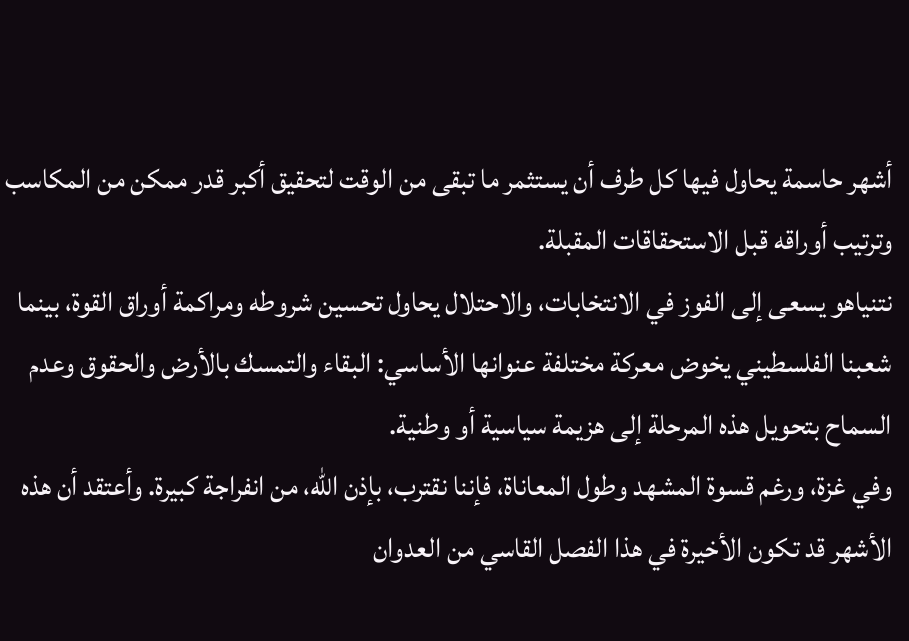أشهر حاسمة يحاول فيها كل طرف أن يستثمر ما تبقى من الوقت لتحقيق أكبر قدر ممكن من المكاسب وترتيب أوراقه قبل الاستحقاقات المقبلة.
نتنياهو يسعى إلى الفوز في الانتخابات، والاحتلال يحاول تحسين شروطه ومراكمة أوراق القوة، بينما شعبنا الفلسطيني يخوض معركة مختلفة عنوانها الأساسي: البقاء والتمسك بالأرض والحقوق وعدم السماح بتحويل هذه المرحلة إلى هزيمة سياسية أو وطنية.
وفي غزة، ورغم قسوة المشهد وطول المعاناة، فإننا نقترب، بإذن الله، من انفراجة كبيرة. وأعتقد أن هذه الأشهر قد تكون الأخيرة في هذا الفصل القاسي من العدوان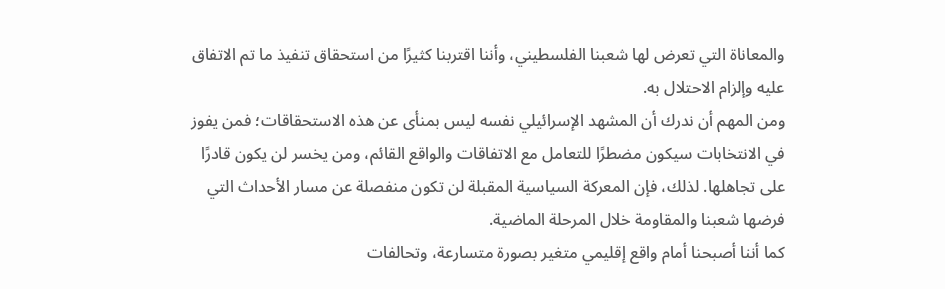والمعاناة التي تعرض لها شعبنا الفلسطيني، وأننا اقتربنا كثيرًا من استحقاق تنفيذ ما تم الاتفاق عليه وإلزام الاحتلال به.
ومن المهم أن ندرك أن المشهد الإسرائيلي نفسه ليس بمنأى عن هذه الاستحقاقات؛ فمن يفوز في الانتخابات سيكون مضطرًا للتعامل مع الاتفاقات والواقع القائم، ومن يخسر لن يكون قادرًا على تجاهلها. لذلك، فإن المعركة السياسية المقبلة لن تكون منفصلة عن مسار الأحداث التي فرضها شعبنا والمقاومة خلال المرحلة الماضية.
كما أننا أصبحنا أمام واقع إقليمي متغير بصورة متسارعة، وتحالفات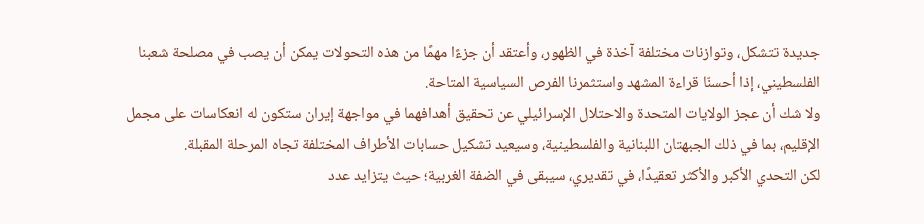جديدة تتشكل، وتوازنات مختلفة آخذة في الظهور، وأعتقد أن جزءًا مهمًا من هذه التحولات يمكن أن يصب في مصلحة شعبنا الفلسطيني، إذا أحسنّا قراءة المشهد واستثمرنا الفرص السياسية المتاحة.
ولا شك أن عجز الولايات المتحدة والاحتلال الإسرائيلي عن تحقيق أهدافهما في مواجهة إيران ستكون له انعكاسات على مجمل الإقليم، بما في ذلك الجبهتان اللبنانية والفلسطينية، وسيعيد تشكيل حسابات الأطراف المختلفة تجاه المرحلة المقبلة.
لكن التحدي الأكبر والأكثر تعقيدًا، في تقديري، سيبقى في الضفة الغربية؛ حيث يتزايد عدد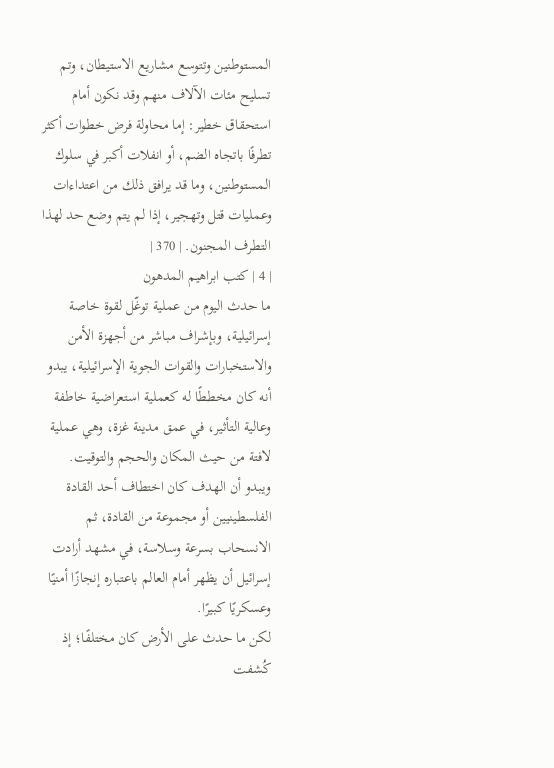المستوطنين وتتوسع مشاريع الاستيطان، وتم تسليح مئات الآلاف منهم وقد نكون أمام استحقاق خطير: إما محاولة فرض خطوات أكثر تطرفًا باتجاه الضم، أو انفلات أكبر في سلوك المستوطنين، وما قد يرافق ذلك من اعتداءات وعمليات قتل وتهجير، إذا لم يتم وضع حد لهذا التطرف المجنون. | 370 |
| 4 | كتب ابراهيم المدهون
ما حدث اليوم من عملية توغّل لقوة خاصة إسرائيلية، وبإشراف مباشر من أجهزة الأمن والاستخبارات والقوات الجوية الإسرائيلية، يبدو أنه كان مخططًا له كعملية استعراضية خاطفة وعالية التأثير، في عمق مدينة غزة، وهي عملية لافتة من حيث المكان والحجم والتوقيت. ويبدو أن الهدف كان اختطاف أحد القادة الفلسطينيين أو مجموعة من القادة، ثم الانسحاب بسرعة وسلاسة، في مشهد أرادت إسرائيل أن يظهر أمام العالم باعتباره إنجازًا أمنيًا وعسكريًا كبيرًا.
لكن ما حدث على الأرض كان مختلفًا؛ إذ كُشفت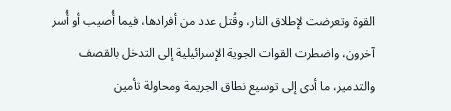القوة وتعرضت لإطلاق النار، وقُتل عدد من أفرادها، فيما أُصيب أو أُسر آخرون، واضطرت القوات الجوية الإسرائيلية إلى التدخل بالقصف والتدمير، ما أدى إلى توسيع نطاق الجريمة ومحاولة تأمين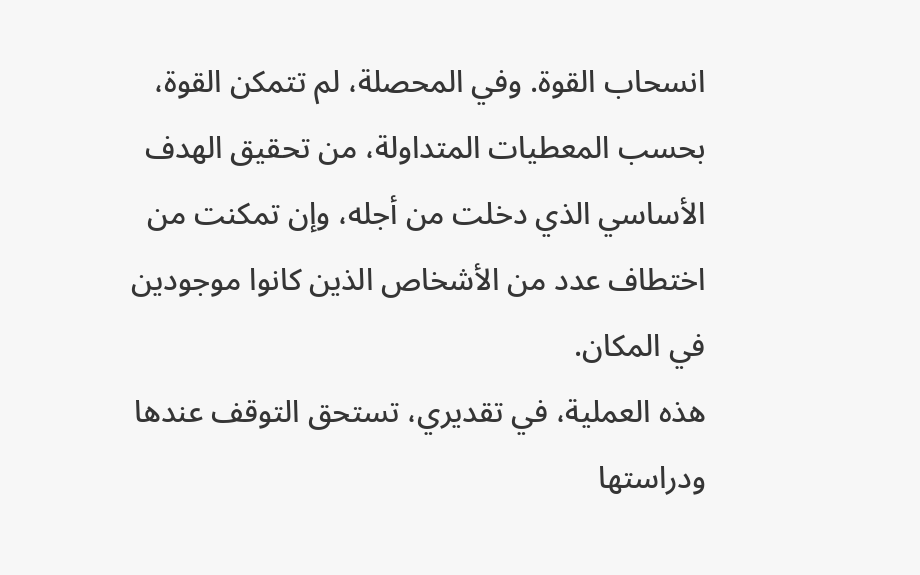انسحاب القوة. وفي المحصلة، لم تتمكن القوة، بحسب المعطيات المتداولة، من تحقيق الهدف الأساسي الذي دخلت من أجله، وإن تمكنت من اختطاف عدد من الأشخاص الذين كانوا موجودين في المكان.
هذه العملية، في تقديري، تستحق التوقف عندها ودراستها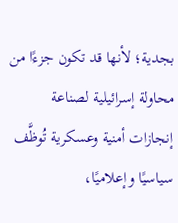بجدية؛ لأنها قد تكون جزءًا من محاولة إسرائيلية لصناعة إنجازات أمنية وعسكرية تُوظَّف سياسيًا وإعلاميًا،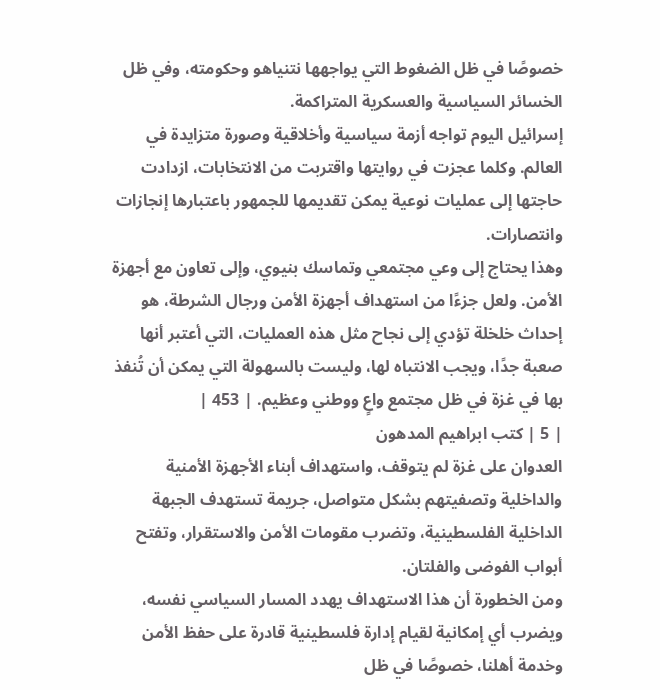خصوصًا في ظل الضغوط التي يواجهها نتنياهو وحكومته، وفي ظل الخسائر السياسية والعسكرية المتراكمة.
إسرائيل اليوم تواجه أزمة سياسية وأخلاقية وصورة متزايدة في العالم. وكلما عجزت في روايتها واقتربت من الانتخابات، ازدادت حاجتها إلى عمليات نوعية يمكن تقديمها للجمهور باعتبارها إنجازات وانتصارات.
وهذا يحتاج إلى وعي مجتمعي وتماسك بنيوي، وإلى تعاون مع أجهزة الأمن. ولعل جزءًا من استهداف أجهزة الأمن ورجال الشرطة، هو إحداث خلخلة تؤدي إلى نجاح مثل هذه العمليات، التي أعتبر أنها صعبة جدًا، ويجب الانتباه لها، وليست بالسهولة التي يمكن أن تُنفذ بها في غزة في ظل مجتمع واعٍ ووطني وعظيم. | 453 |
| 5 | كتب ابراهيم المدهون
العدوان على غزة لم يتوقف، واستهداف أبناء الأجهزة الأمنية والداخلية وتصفيتهم بشكل متواصل، جريمة تستهدف الجبهة الداخلية الفلسطينية، وتضرب مقومات الأمن والاستقرار، وتفتح أبواب الفوضى والفلتان.
ومن الخطورة أن هذا الاستهداف يهدد المسار السياسي نفسه، ويضرب أي إمكانية لقيام إدارة فلسطينية قادرة على حفظ الأمن وخدمة أهلنا، خصوصًا في ظل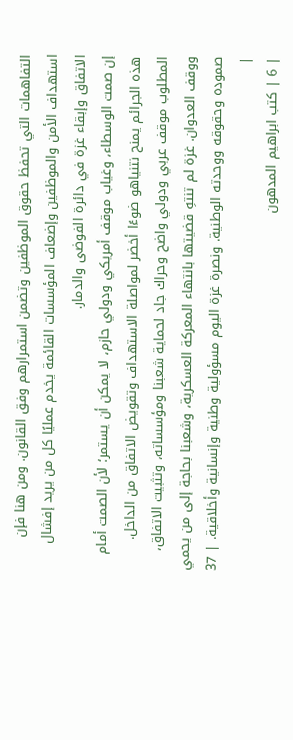التفاهمات التي تحفظ حقوق الموظفين وتضمن استمرارهم وفق القانون. ومن هنا فإن استهداف الأمن والموظفين وإضعاف المؤسسات القائمة يخدم عمليًا كل من يريد إفشال الاتفاق وإبقاء غزة في دائرة الفوضى والدمار.
إن صمت الوسطاء، وغياب موقف أمريكي ودولي حازم، لا يمكن أن يستمر؛ لأن الصمت أمام هذه الجرائم يمنح نتنياهو ضوءًا أخضر لمواصلة الاستهداف وتقويض الاتفاق من الداخل.
المطلوب موقف عربي ودولي واضح وحراك جاد لحماية شعبنا ومؤسساته، وتثبيت الاتفاق، ووقف العدوان. غزة لم تنتهِ قضيتها بانتهاء المعركة العسكرية، وشعبنا بحاجة إلى من يحمي صموده وحقوقه ووحدته الوطنية. ونصرة غزة اليوم مسؤولية وطنية وإنسانية وأخلاقية. | 37 |
| 6 | كتب ابراهيم المدهون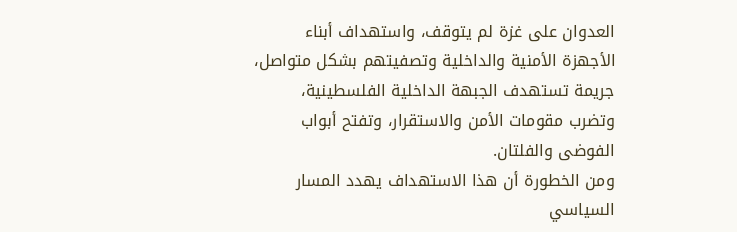العدوان على غزة لم يتوقف، واستهداف أبناء الأجهزة الأمنية والداخلية وتصفيتهم بشكل متواصل، جريمة تستهدف الجبهة الداخلية الفلسطينية، وتضرب مقومات الأمن والاستقرار، وتفتح أبواب الفوضى والفلتان.
ومن الخطورة أن هذا الاستهداف يهدد المسار السياسي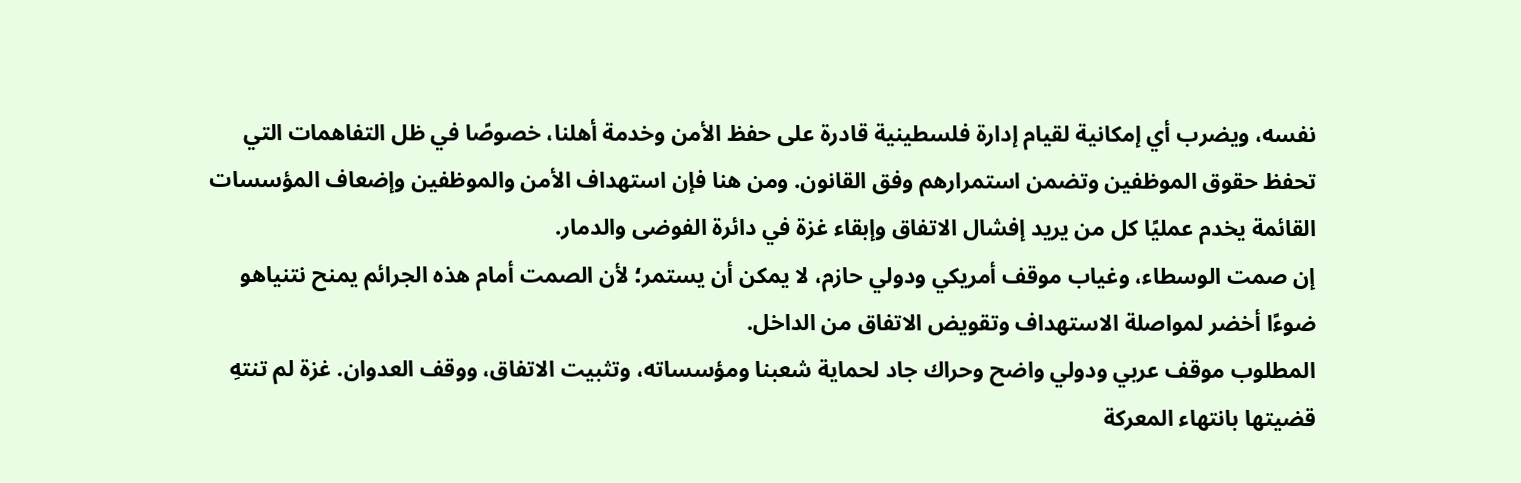نفسه، ويضرب أي إمكانية لقيام إدارة فلسطينية قادرة على حفظ الأمن وخدمة أهلنا، خصوصًا في ظل التفاهمات التي تحفظ حقوق الموظفين وتضمن استمرارهم وفق القانون. ومن هنا فإن استهداف الأمن والموظفين وإضعاف المؤسسات القائمة يخدم عمليًا كل من يريد إفشال الاتفاق وإبقاء غزة في دائرة الفوضى والدمار.
إن صمت الوسطاء، وغياب موقف أمريكي ودولي حازم، لا يمكن أن يستمر؛ لأن الصمت أمام هذه الجرائم يمنح نتنياهو ضوءًا أخضر لمواصلة الاستهداف وتقويض الاتفاق من الداخل.
المطلوب موقف عربي ودولي واضح وحراك جاد لحماية شعبنا ومؤسساته، وتثبيت الاتفاق، ووقف العدوان. غزة لم تنتهِ قضيتها بانتهاء المعركة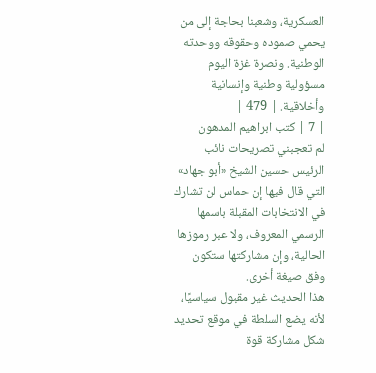العسكرية، وشعبنا بحاجة إلى من يحمي صموده وحقوقه ووحدته الوطنية. ونصرة غزة اليوم مسؤولية وطنية وإنسانية وأخلاقية. | 479 |
| 7 | كتب ابراهيم المدهون
لم تعجبني تصريحات نائب الرئيس حسين الشيخ «أبو جهاد» التي قال فيها إن حماس لن تشارك في الانتخابات المقبلة باسمها الرسمي المعروف، ولا عبر رموزها الحالية، وإن مشاركتها ستكون وفق صيغة أخرى.
هذا الحديث غير مقبول سياسيًا، لأنه يضع السلطة في موقع تحديد شكل مشاركة قوة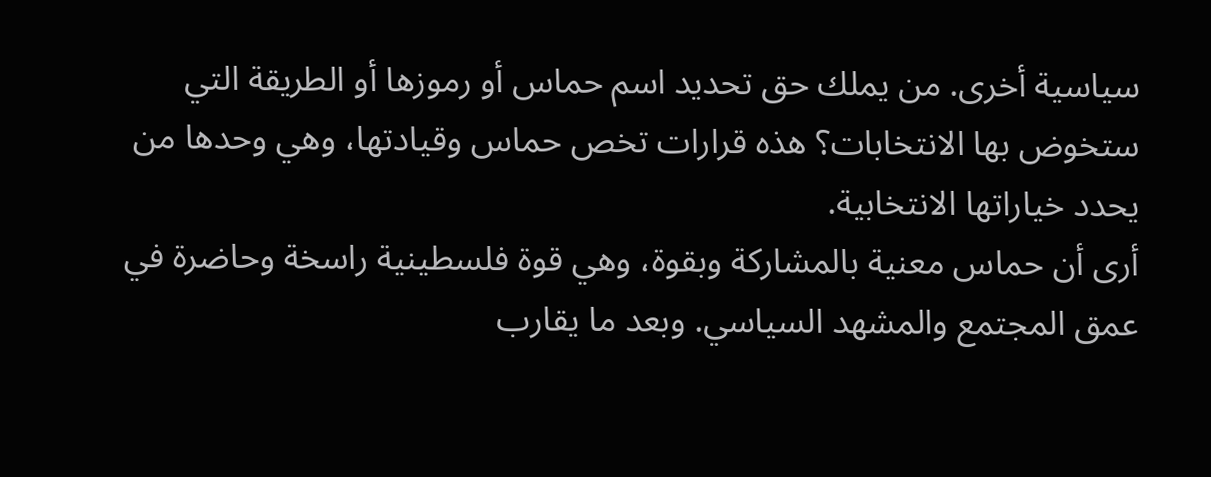سياسية أخرى. من يملك حق تحديد اسم حماس أو رموزها أو الطريقة التي ستخوض بها الانتخابات؟ هذه قرارات تخص حماس وقيادتها، وهي وحدها من يحدد خياراتها الانتخابية.
أرى أن حماس معنية بالمشاركة وبقوة، وهي قوة فلسطينية راسخة وحاضرة في عمق المجتمع والمشهد السياسي. وبعد ما يقارب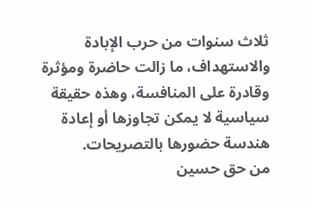ثلاث سنوات من حرب الإبادة والاستهداف، ما زالت حاضرة ومؤثرة وقادرة على المنافسة، وهذه حقيقة سياسية لا يمكن تجاوزها أو إعادة هندسة حضورها بالتصريحات.
من حق حسين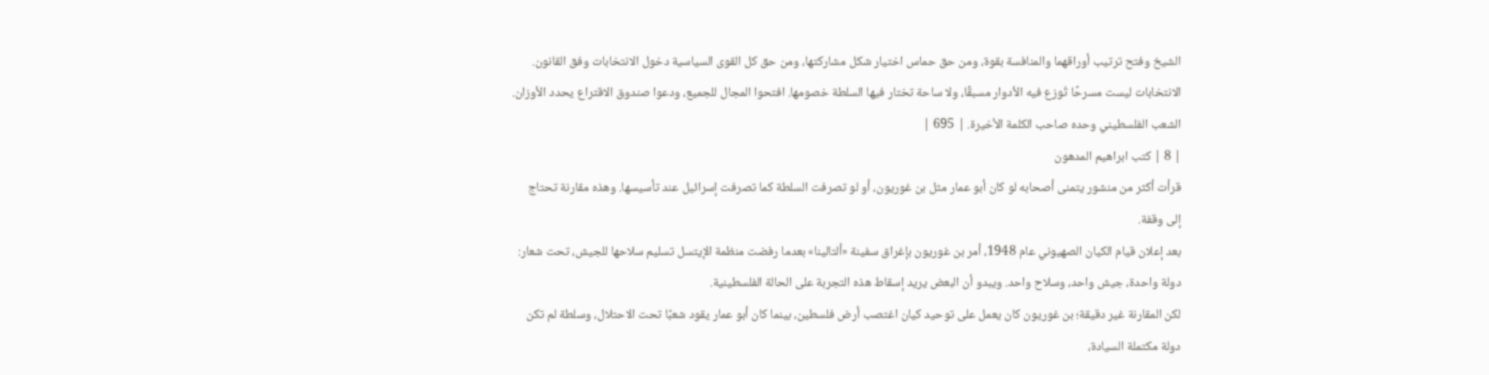الشيخ وفتح ترتيب أوراقهما والمنافسة بقوة، ومن حق حماس اختيار شكل مشاركتها، ومن حق كل القوى السياسية دخول الانتخابات وفق القانون.
الانتخابات ليست مسرحًا تُوزع فيه الأدوار مسبقًا، ولا ساحة تختار فيها السلطة خصومها. افتحوا المجال للجميع، ودعوا صندوق الاقتراع يحدد الأوزان. الشعب الفلسطيني وحده صاحب الكلمة الأخيرة. | 695 |
| 8 | كتب ابراهيم المدهون
قرأت أكثر من منشور يتمنى أصحابه لو كان أبو عمار مثل بن غوريون، أو لو تصرفت السلطة كما تصرفت إسرائيل عند تأسيسها. وهذه مقارنة تحتاج إلى وقفة.
بعد إعلان قيام الكيان الصهيوني عام 1948، أمر بن غوريون بإغراق سفينة «ألتالينا» بعدما رفضت منظمة الإيتسل تسليم سلاحها للجيش، تحت شعار: دولة واحدة، جيش واحد، وسلاح واحد. ويبدو أن البعض يريد إسقاط هذه التجربة على الحالة الفلسطينية.
لكن المقارنة غير دقيقة؛ بن غوريون كان يعمل على توحيد كيان اغتصب أرض فلسطين، بينما كان أبو عمار يقود شعبًا تحت الاحتلال، وسلطة لم تكن دولة مكتملة السيادة،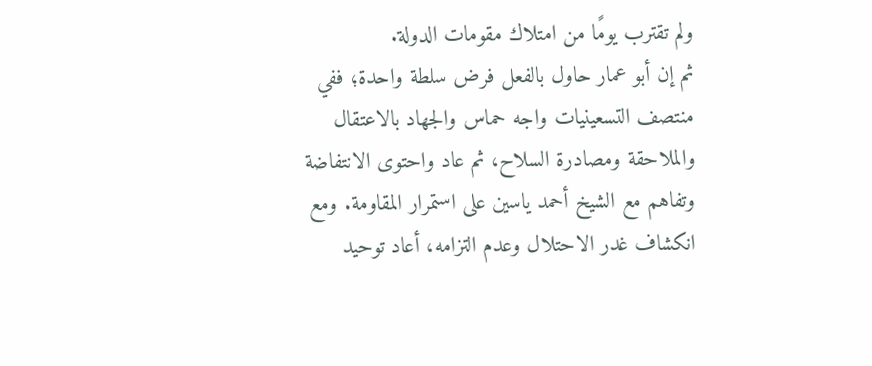ولم تقترب يومًا من امتلاك مقومات الدولة.
ثم إن أبو عمار حاول بالفعل فرض سلطة واحدة؛ ففي منتصف التسعينيات واجه حماس والجهاد بالاعتقال والملاحقة ومصادرة السلاح، ثم عاد واحتوى الانتفاضة وتفاهم مع الشيخ أحمد ياسين على استمرار المقاومة. ومع انكشاف غدر الاحتلال وعدم التزامه، أعاد توحيد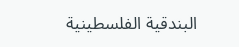البندقية الفلسطينية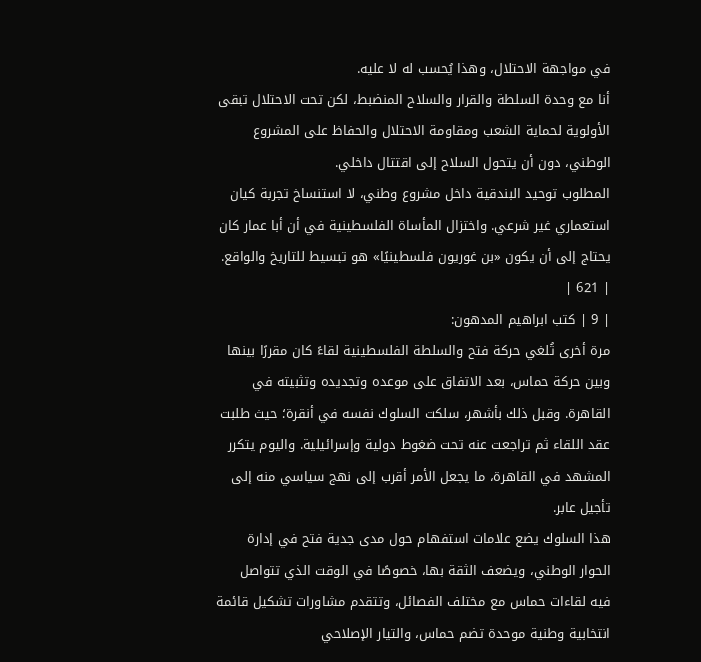في مواجهة الاحتلال، وهذا يُحسب له لا عليه.
أنا مع وحدة السلطة والقرار والسلاح المنضبط، لكن تحت الاحتلال تبقى الأولوية لحماية الشعب ومقاومة الاحتلال والحفاظ على المشروع الوطني، دون أن يتحول السلاح إلى اقتتال داخلي.
المطلوب توحيد البندقية داخل مشروع وطني، لا استنساخ تجربة كيان استعماري غير شرعي. واختزال المأساة الفلسطينية في أن أبا عمار كان يحتاج إلى أن يكون «بن غوريون فلسطينيًا» هو تبسيط للتاريخ والواقع. | 621 |
| 9 | كتب ابراهيم المدهون:
مرة أخرى تُلغي حركة فتح والسلطة الفلسطينية لقاءً كان مقررًا بينها وبين حركة حماس، بعد الاتفاق على موعده وتجديده وتثبيته في القاهرة. وقبل ذلك بأشهر، سلكت السلوك نفسه في أنقرة؛ حيث طلبت عقد اللقاء ثم تراجعت عنه تحت ضغوط دولية وإسرائيلية. واليوم يتكرر المشهد في القاهرة، ما يجعل الأمر أقرب إلى نهج سياسي منه إلى تأجيل عابر.
هذا السلوك يضع علامات استفهام حول مدى جدية فتح في إدارة الحوار الوطني، ويضعف الثقة بها، خصوصًا في الوقت الذي تتواصل فيه لقاءات حماس مع مختلف الفصائل، وتتقدم مشاورات تشكيل قائمة انتخابية وطنية موحدة تضم حماس، والتيار الإصلاحي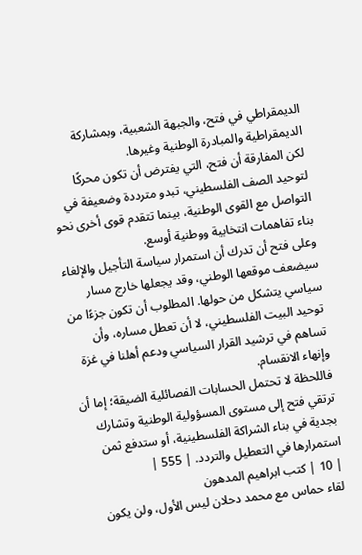الديمقراطي في فتح، والجبهة الشعبية، وبمشاركة الديمقراطية والمبادرة الوطنية وغيرها.
لكن المفارقة أن فتح، التي يفترض أن تكون محركًا لتوحيد الصف الفلسطيني، تبدو مترددة وضعيفة في التواصل مع القوى الوطنية، بينما تتقدم قوى أخرى نحو بناء تفاهمات انتخابية ووطنية أوسع.
وعلى فتح أن تدرك أن استمرار سياسة التأجيل والإلغاء سيضعف موقعها الوطني، وقد يجعلها خارج مسار سياسي يتشكل من حولها. المطلوب أن تكون جزءًا من توحيد البيت الفلسطيني، لا أن تعطل مساره، وأن تساهم في ترشيد القرار السياسي ودعم أهلنا في غزة وإنهاء الانقسام.
فاللحظة لا تحتمل الحسابات الفصائلية الضيقة؛ إما أن ترتقي فتح إلى مستوى المسؤولية الوطنية وتشارك بجدية في بناء الشراكة الفلسطينية، أو ستدفع ثمن استمرارها في التعطيل والتردد. | 555 |
| 10 | كتب ابراهيم المدهون
لقاء حماس مع محمد دحلان ليس الأول، ولن يكون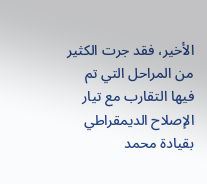الأخير، فقد جرت الكثير من المراحل التي تم فيها التقارب مع تيار الإصلاح الديمقراطي بقيادة محمد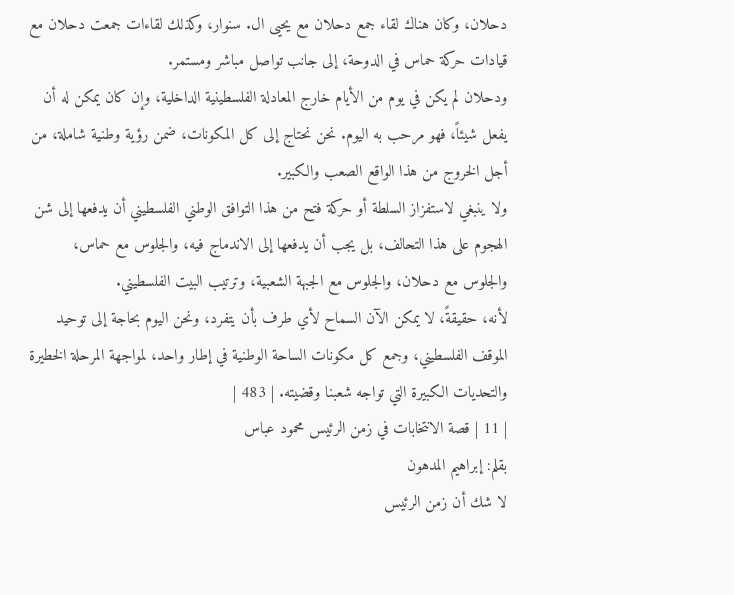دحلان، وكان هناك لقاء جمع دحلان مع يحيى ال. سنوار، وكذلك لقاءات جمعت دحلان مع قيادات حركة حماس في الدوحة، إلى جانب تواصل مباشر ومستمر.
ودحلان لم يكن في يوم من الأيام خارج المعادلة الفلسطينية الداخلية، وإن كان يمكن له أن يفعل شيئاً، فهو مرحب به اليوم. نحن نحتاج إلى كل المكونات، ضمن رؤية وطنية شاملة، من أجل الخروج من هذا الواقع الصعب والكبير.
ولا ينبغي لاستفزاز السلطة أو حركة فتح من هذا التوافق الوطني الفلسطيني أن يدفعها إلى شن الهجوم على هذا التحالف، بل يجب أن يدفعها إلى الاندماج فيه، والجلوس مع حماس، والجلوس مع دحلان، والجلوس مع الجبهة الشعبية، وترتيب البيت الفلسطيني.
لأنه، حقيقةً، لا يمكن الآن السماح لأي طرف بأن يتفرد، ونحن اليوم بحاجة إلى توحيد الموقف الفلسطيني، وجمع كل مكونات الساحة الوطنية في إطار واحد، لمواجهة المرحلة الخطيرة والتحديات الكبيرة التي تواجه شعبنا وقضيته. | 483 |
| 11 | قصة الانتخابات في زمن الرئيس محمود عباس
بقلم: إبراهيم المدهون
لا شك أن زمن الرئيس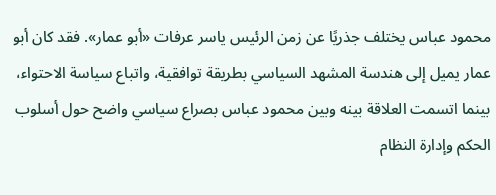محمود عباس يختلف جذريًا عن زمن الرئيس ياسر عرفات «أبو عمار». فقد كان أبو عمار يميل إلى هندسة المشهد السياسي بطريقة توافقية، واتباع سياسة الاحتواء، بينما اتسمت العلاقة بينه وبين محمود عباس بصراع سياسي واضح حول أسلوب الحكم وإدارة النظام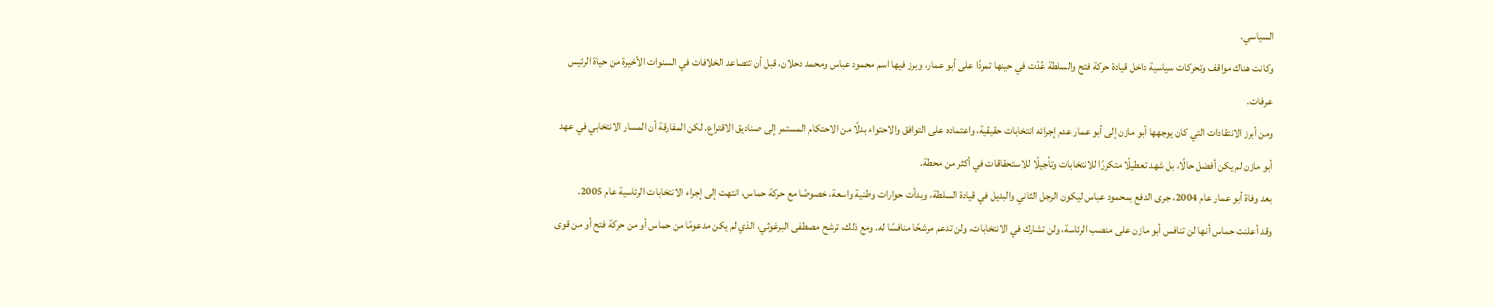السياسي.
وكانت هناك مواقف وتحركات سياسية داخل قيادة حركة فتح والسلطة عُدّت في حينها تمردًا على أبو عمار، وبرز فيها اسم محمود عباس ومحمد دحلان، قبل أن تتصاعد الخلافات في السنوات الأخيرة من حياة الرئيس عرفات.
ومن أبرز الانتقادات التي كان يوجهها أبو مازن إلى أبو عمار عدم إجرائه انتخابات حقيقية، واعتماده على التوافق والاحتواء بدلًا من الاحتكام المستمر إلى صناديق الاقتراع. لكن المفارقة أن المسار الانتخابي في عهد أبو مازن لم يكن أفضل حالًا، بل شهد تعطيلًا متكررًا للانتخابات وتأجيلًا للاستحقاقات في أكثر من محطة.
بعد وفاة أبو عمار عام 2004، جرى الدفع بمحمود عباس ليكون الرجل الثاني والبديل في قيادة السلطة، وبدأت حوارات وطنية واسعة، خصوصًا مع حركة حماس، انتهت إلى إجراء الانتخابات الرئاسية عام 2005.
وقد أعلنت حماس أنها لن تنافس أبو مازن على منصب الرئاسة، ولن تشارك في الانتخابات، ولن تدعم مرشحًا منافسًا له. ومع ذلك، ترشح مصطفى البرغوثي، الذي لم يكن مدعومًا من حماس أو من حركة فتح أو من قوى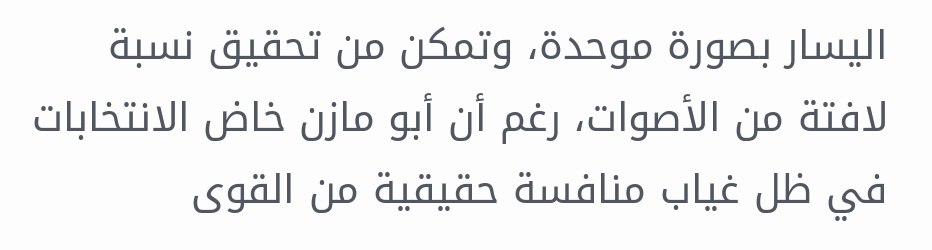اليسار بصورة موحدة، وتمكن من تحقيق نسبة لافتة من الأصوات، رغم أن أبو مازن خاض الانتخابات في ظل غياب منافسة حقيقية من القوى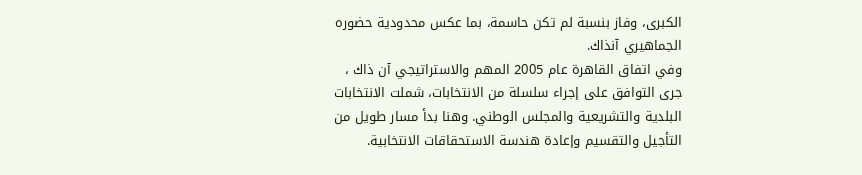الكبرى، وفاز بنسبة لم تكن حاسمة، بما عكس محدودية حضوره الجماهيري آنذاك.
وفي اتفاق القاهرة عام 2005 المهم والاستراتيجي آن ذاك ، جرى التوافق على إجراء سلسلة من الانتخابات، شملت الانتخابات البلدية والتشريعية والمجلس الوطني. وهنا بدأ مسار طويل من التأجيل والتقسيم وإعادة هندسة الاستحقاقات الانتخابية.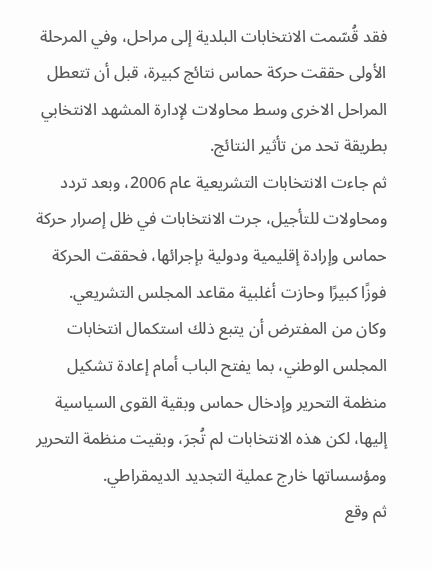فقد قُسّمت الانتخابات البلدية إلى مراحل، وفي المرحلة الأولى حققت حركة حماس نتائج كبيرة، قبل أن تتعطل المراحل الاخرى وسط محاولات لإدارة المشهد الانتخابي بطريقة تحد من تأثير النتائج.
ثم جاءت الانتخابات التشريعية عام 2006، وبعد تردد ومحاولات للتأجيل، جرت الانتخابات في ظل إصرار حركة حماس وإرادة إقليمية ودولية بإجرائها، فحققت الحركة فوزًا كبيرًا وحازت أغلبية مقاعد المجلس التشريعي.
وكان من المفترض أن يتبع ذلك استكمال انتخابات المجلس الوطني، بما يفتح الباب أمام إعادة تشكيل منظمة التحرير وإدخال حماس وبقية القوى السياسية إليها، لكن هذه الانتخابات لم تُجرَ، وبقيت منظمة التحرير ومؤسساتها خارج عملية التجديد الديمقراطي.
ثم وقع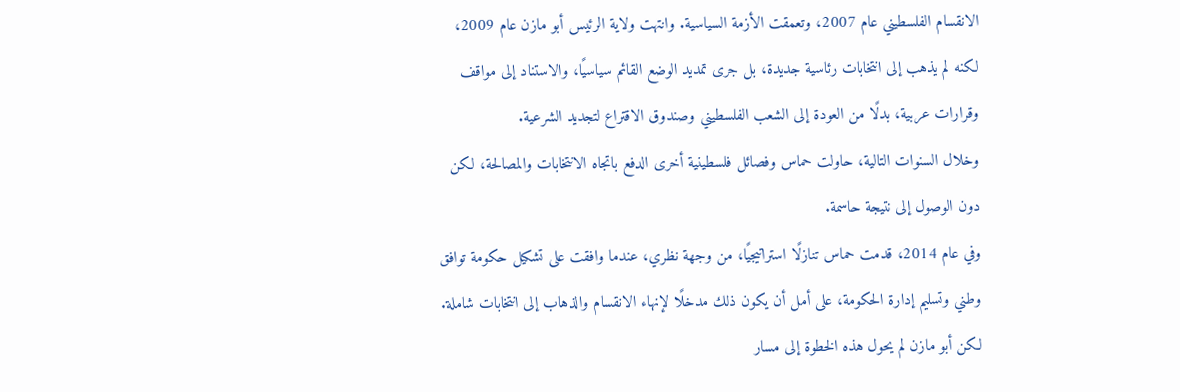الانقسام الفلسطيني عام 2007، وتعمقت الأزمة السياسية. وانتهت ولاية الرئيس أبو مازن عام 2009، لكنه لم يذهب إلى انتخابات رئاسية جديدة، بل جرى تمديد الوضع القائم سياسيًا، والاستناد إلى مواقف وقرارات عربية، بدلًا من العودة إلى الشعب الفلسطيني وصندوق الاقتراع لتجديد الشرعية.
وخلال السنوات التالية، حاولت حماس وفصائل فلسطينية أخرى الدفع باتجاه الانتخابات والمصالحة، لكن دون الوصول إلى نتيجة حاسمة.
وفي عام 2014، قدمت حماس تنازلًا استراتيجيًا، من وجهة نظري، عندما وافقت على تشكيل حكومة توافق وطني وتسليم إدارة الحكومة، على أمل أن يكون ذلك مدخلًا لإنهاء الانقسام والذهاب إلى انتخابات شاملة. لكن أبو مازن لم يحول هذه الخطوة إلى مسار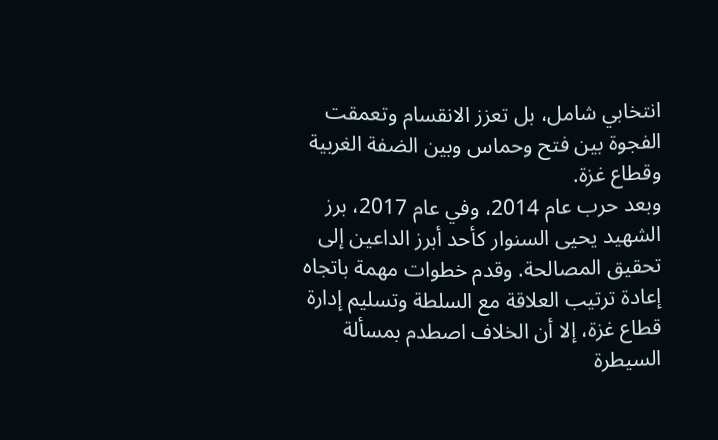انتخابي شامل، بل تعزز الانقسام وتعمقت الفجوة بين فتح وحماس وبين الضفة الغربية وقطاع غزة.
وبعد حرب عام 2014، وفي عام 2017، برز الشهيد يحيى السنوار كأحد أبرز الداعين إلى تحقيق المصالحة. وقدم خطوات مهمة باتجاه إعادة ترتيب العلاقة مع السلطة وتسليم إدارة قطاع غزة، إلا أن الخلاف اصطدم بمسألة السيطرة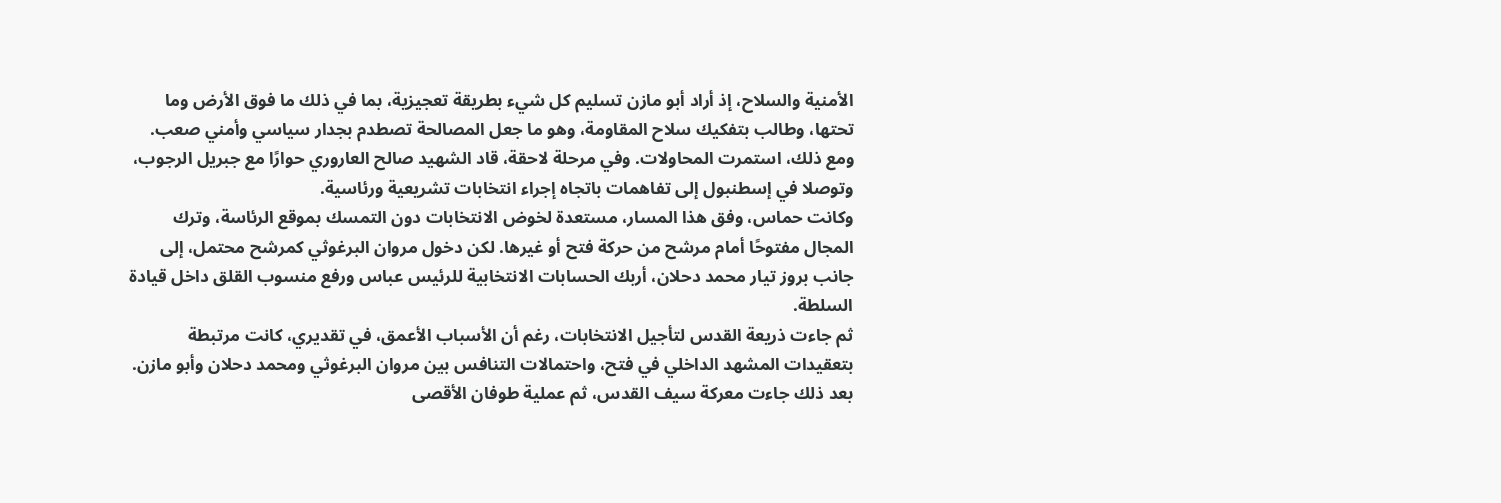الأمنية والسلاح، إذ أراد أبو مازن تسليم كل شيء بطريقة تعجيزية، بما في ذلك ما فوق الأرض وما تحتها، وطالب بتفكيك سلاح المقاومة، وهو ما جعل المصالحة تصطدم بجدار سياسي وأمني صعب.
ومع ذلك، استمرت المحاولات. وفي مرحلة لاحقة، قاد الشهيد صالح العاروري حوارًا مع جبريل الرجوب، وتوصلا في إسطنبول إلى تفاهمات باتجاه إجراء انتخابات تشريعية ورئاسية.
وكانت حماس، وفق هذا المسار، مستعدة لخوض الانتخابات دون التمسك بموقع الرئاسة، وترك المجال مفتوحًا أمام مرشح من حركة فتح أو غيرها. لكن دخول مروان البرغوثي كمرشح محتمل، إلى جانب بروز تيار محمد دحلان، أربك الحسابات الانتخابية للرئيس عباس ورفع منسوب القلق داخل قيادة السلطة.
ثم جاءت ذريعة القدس لتأجيل الانتخابات، رغم أن الأسباب الأعمق، في تقديري، كانت مرتبطة بتعقيدات المشهد الداخلي في فتح، واحتمالات التنافس بين مروان البرغوثي ومحمد دحلان وأبو مازن.
بعد ذلك جاءت معركة سيف القدس، ثم عملية طوفان الأقصى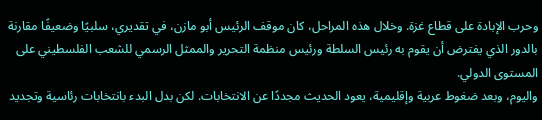وحرب الإبادة على قطاع غزة. وخلال هذه المراحل، كان موقف الرئيس أبو مازن، في تقديري، سلبيًا وضعيفًا مقارنة بالدور الذي يفترض أن يقوم به رئيس السلطة ورئيس منظمة التحرير والممثل الرسمي للشعب الفلسطيني على المستوى الدولي.
واليوم، وبعد ضغوط عربية وإقليمية، يعود الحديث مجددًا عن الانتخابات. لكن بدل البدء بانتخابات رئاسية وتجديد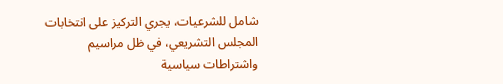شامل للشرعيات، يجري التركيز على انتخابات المجلس التشريعي، في ظل مراسيم واشتراطات سياسية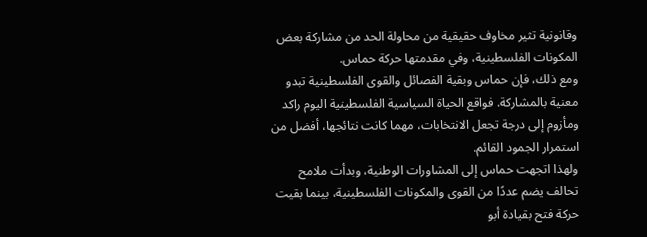وقانونية تثير مخاوف حقيقية من محاولة الحد من مشاركة بعض المكونات الفلسطينية، وفي مقدمتها حركة حماس.
ومع ذلك، فإن حماس وبقية الفصائل والقوى الفلسطينية تبدو معنية بالمشاركة. فواقع الحياة السياسية الفلسطينية اليوم راكد ومأزوم إلى درجة تجعل الانتخابات، مهما كانت نتائجها، أفضل من استمرار الجمود القائم.
ولهذا اتجهت حماس إلى المشاورات الوطنية، وبدأت ملامح تحالف يضم عددًا من القوى والمكونات الفلسطينية، بينما بقيت حركة فتح بقيادة أبو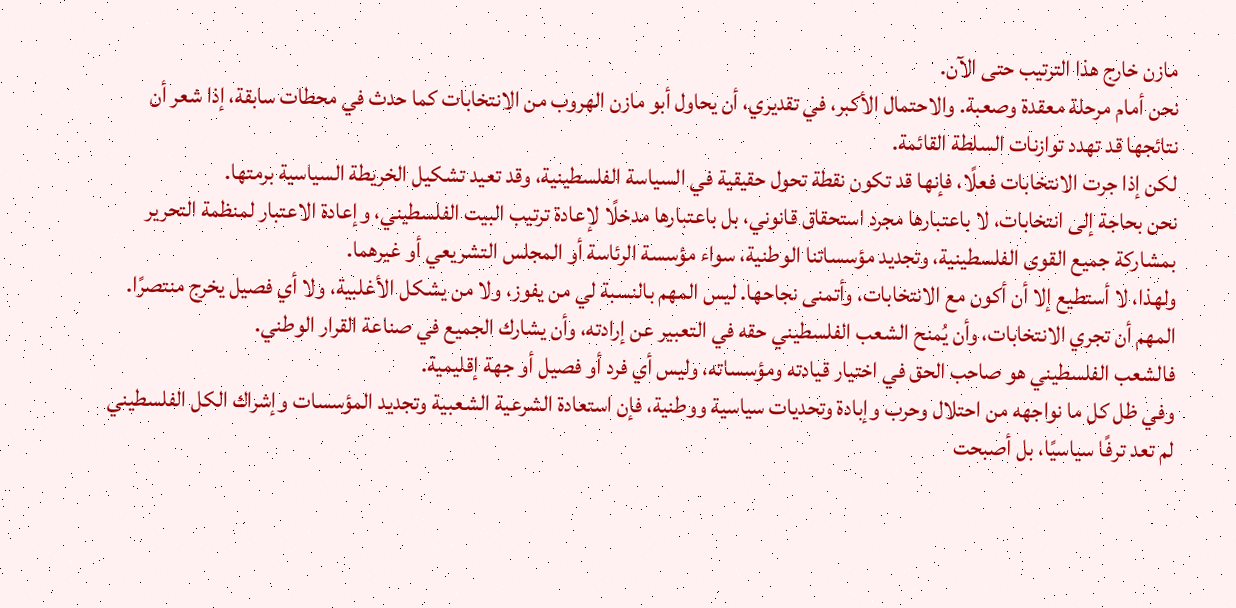مازن خارج هذا الترتيب حتى الآن.
نحن أمام مرحلة معقدة وصعبة. والاحتمال الأكبر، في تقديري، أن يحاول أبو مازن الهروب من الانتخابات كما حدث في محطات سابقة، إذا شعر أن نتائجها قد تهدد توازنات السلطة القائمة.
لكن إذا جرت الانتخابات فعلًا، فإنها قد تكون نقطة تحول حقيقية في السياسة الفلسطينية، وقد تعيد تشكيل الخريطة السياسية برمتها.
نحن بحاجة إلى انتخابات، لا باعتبارها مجرد استحقاق قانوني، بل باعتبارها مدخلًا لإعادة ترتيب البيت الفلسطيني، وإعادة الاعتبار لمنظمة التحرير بمشاركة جميع القوى الفلسطينية، وتجديد مؤسساتنا الوطنية، سواء مؤسسة الرئاسة أو المجلس التشريعي أو غيرهما.
ولهذا، لا أستطيع إلا أن أكون مع الانتخابات، وأتمنى نجاحها. ليس المهم بالنسبة لي من يفوز، ولا من يشكل الأغلبية، ولا أي فصيل يخرج منتصرًا. المهم أن تجري الانتخابات، وأن يُمنح الشعب الفلسطيني حقه في التعبير عن إرادته، وأن يشارك الجميع في صناعة القرار الوطني.
فالشعب الفلسطيني هو صاحب الحق في اختيار قيادته ومؤسساته، وليس أي فرد أو فصيل أو جهة إقليمية.
وفي ظل كل ما نواجهه من احتلال وحرب وإبادة وتحديات سياسية ووطنية، فإن استعادة الشرعية الشعبية وتجديد المؤسسات وإشراك الكل الفلسطيني لم تعد ترفًا سياسيًا، بل أصبحت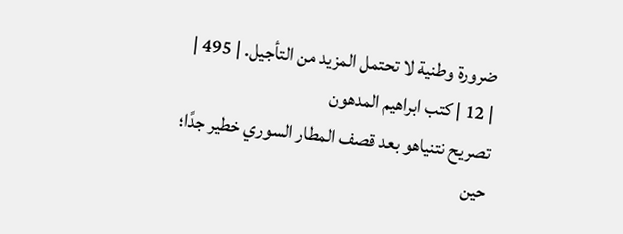ضرورة وطنية لا تحتمل المزيد من التأجيل. | 495 |
| 12 | كتب ابراهيم المدهون
تصريح نتنياهو بعد قصف المطار السوري خطير جدًا؛ حين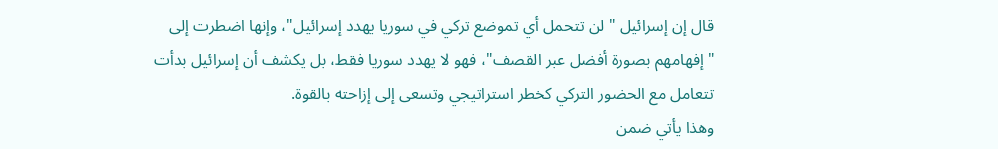قال إن إسرائيل "لن تتحمل أي تموضع تركي في سوريا يهدد إسرائيل"، وإنها اضطرت إلى "إفهامهم بصورة أفضل عبر القصف"، فهو لا يهدد سوريا فقط، بل يكشف أن إسرائيل بدأت تتعامل مع الحضور التركي كخطر استراتيجي وتسعى إلى إزاحته بالقوة.
وهذا يأتي ضمن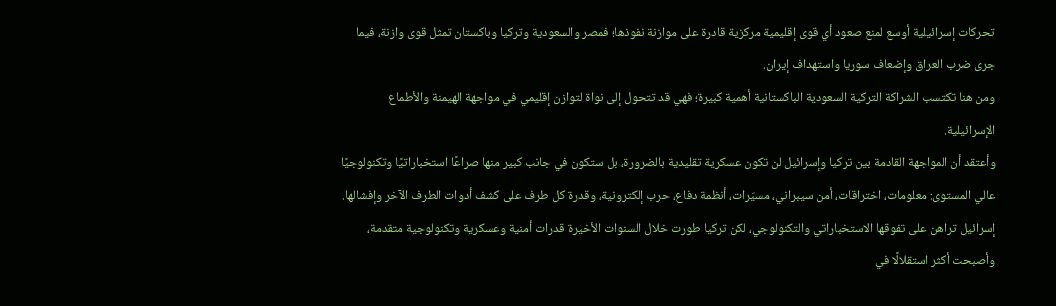تحركات إسرائيلية أوسع لمنع صعود أي قوى إقليمية مركزية قادرة على موازنة نفوذها؛ فمصر والسعودية وتركيا وباكستان تمثل قوى وازنة، فيما جرى ضرب العراق وإضعاف سوريا واستهداف إيران.
ومن هنا تكتسب الشراكة التركية السعودية الباكستانية أهمية كبيرة؛ فهي قد تتحول إلى نواة لتوازن إقليمي في مواجهة الهيمنة والأطماع الإسرائيلية.
وأعتقد أن المواجهة القادمة بين تركيا وإسرائيل لن تكون عسكرية تقليدية بالضرورة، بل ستكون في جانب كبير منها صراعًا استخباراتيًا وتكنولوجيًا عالي المستوى: معلومات، اختراقات، أمن سيبراني، مسيّرات، أنظمة دفاع، حرب إلكترونية، وقدرة كل طرف على كشف أدوات الطرف الآخر وإفشالها.
إسرائيل تراهن على تفوقها الاستخباراتي والتكنولوجي، لكن تركيا طورت خلال السنوات الأخيرة قدرات أمنية وعسكرية وتكنولوجية متقدمة، وأصبحت أكثر استقلالًا في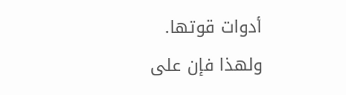أدوات قوتها.
ولهذا فإن على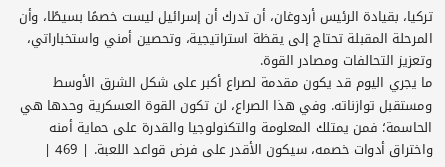تركيا، بقيادة الرئيس أردوغان، أن تدرك أن إسرائيل ليست خصمًا بسيطًا، وأن المرحلة المقبلة تحتاج إلى يقظة استراتيجية، وتحصين أمني واستخباراتي، وتعزيز التحالفات ومصادر القوة.
ما يجري اليوم قد يكون مقدمة لصراع أكبر على شكل الشرق الأوسط ومستقبل توازناته. وفي هذا الصراع، لن تكون القوة العسكرية وحدها هي الحاسمة؛ فمن يمتلك المعلومة والتكنولوجيا والقدرة على حماية أمنه واختراق أدوات خصمه، سيكون الأقدر على فرض قواعد اللعبة. | 469 |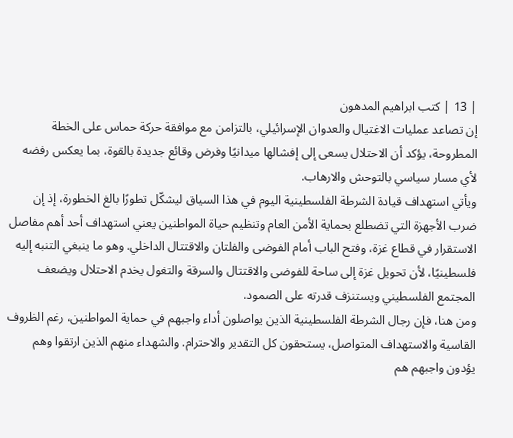| 13 | كتب ابراهيم المدهون
إن تصاعد عمليات الاغتيال والعدوان الإسرائيلي، بالتزامن مع موافقة حركة حماس على الخطة المطروحة، يؤكد أن الاحتلال يسعى إلى إفشالها ميدانيًا وفرض وقائع جديدة بالقوة، بما يعكس رفضه لأي مسار سياسي بالتوحش والارهاب.
ويأتي استهداف قيادة الشرطة الفلسطينية اليوم في هذا السياق ليشكّل تطورًا بالغ الخطورة، إذ إن ضرب الأجهزة التي تضطلع بحماية الأمن العام وتنظيم حياة المواطنين يعني استهداف أحد أهم مفاصل الاستقرار في قطاع غزة، وفتح الباب أمام الفوضى والفلتان والاقتتال الداخلي. وهو ما ينبغي التنبه إليه فلسطينيًا، لأن تحويل غزة إلى ساحة للفوضى والاقتتال والسرقة والتغول يخدم الاحتلال ويضعف المجتمع الفلسطيني ويستنزف قدرته على الصمود.
ومن هنا، فإن رجال الشرطة الفلسطينية الذين يواصلون أداء واجبهم في حماية المواطنين، رغم الظروف القاسية والاستهداف المتواصل، يستحقون كل التقدير والاحترام. والشهداء منهم الذين ارتقوا وهم يؤدون واجبهم هم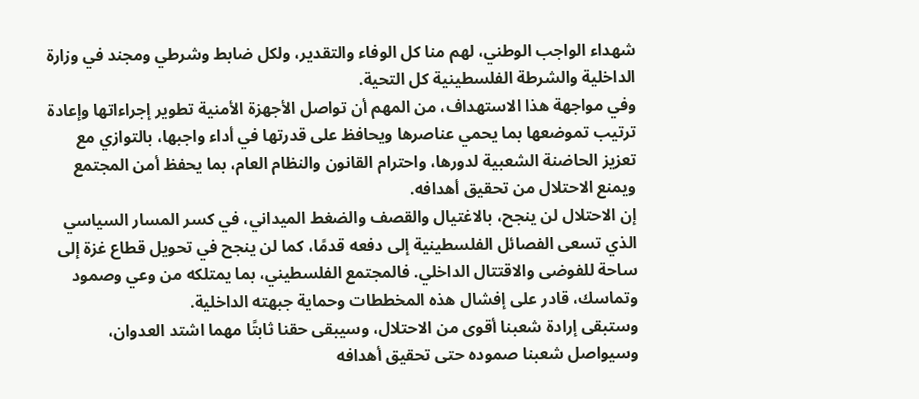شهداء الواجب الوطني، لهم منا كل الوفاء والتقدير، ولكل ضابط وشرطي ومجند في وزارة الداخلية والشرطة الفلسطينية كل التحية.
وفي مواجهة هذا الاستهداف، من المهم أن تواصل الأجهزة الأمنية تطوير إجراءاتها وإعادة ترتيب تموضعها بما يحمي عناصرها ويحافظ على قدرتها في أداء واجبها، بالتوازي مع تعزيز الحاضنة الشعبية لدورها، واحترام القانون والنظام العام، بما يحفظ أمن المجتمع ويمنع الاحتلال من تحقيق أهدافه.
إن الاحتلال لن ينجح، بالاغتيال والقصف والضغط الميداني، في كسر المسار السياسي الذي تسعى الفصائل الفلسطينية إلى دفعه قدمًا، كما لن ينجح في تحويل قطاع غزة إلى ساحة للفوضى والاقتتال الداخلي. فالمجتمع الفلسطيني، بما يمتلكه من وعي وصمود وتماسك، قادر على إفشال هذه المخططات وحماية جبهته الداخلية.
وستبقى إرادة شعبنا أقوى من الاحتلال، وسيبقى حقنا ثابتًا مهما اشتد العدوان، وسيواصل شعبنا صموده حتى تحقيق أهدافه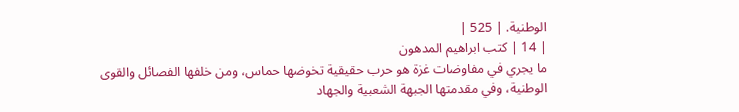الوطنية. | 525 |
| 14 | كتب ابراهيم المدهون
ما يجري في مفاوضات غزة هو حرب حقيقية تخوضها حماس، ومن خلفها الفصائل والقوى الوطنية، وفي مقدمتها الجبهة الشعبية والجهاد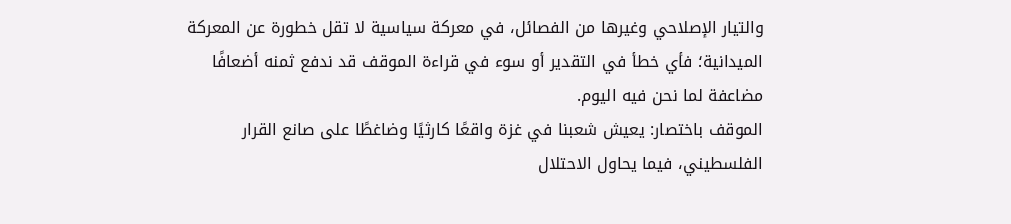والتيار الإصلاحي وغيرها من الفصائل، في معركة سياسية لا تقل خطورة عن المعركة الميدانية؛ فأي خطأ في التقدير أو سوء في قراءة الموقف قد ندفع ثمنه أضعافًا مضاعفة لما نحن فيه اليوم.
الموقف باختصار: يعيش شعبنا في غزة واقعًا كارثيًا وضاغطًا على صانع القرار الفلسطيني، فيما يحاول الاحتلال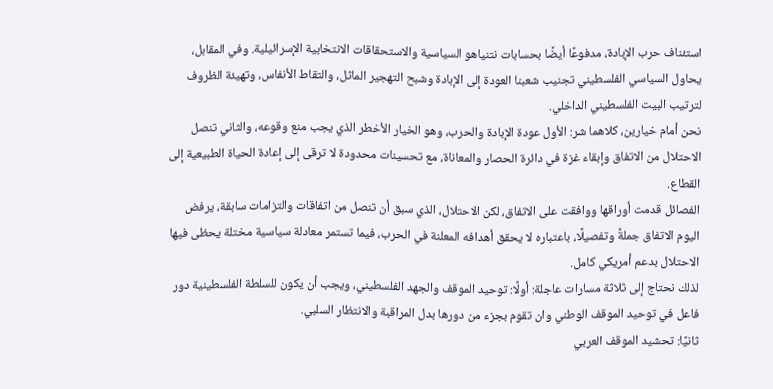استئناف حرب الإبادة، مدفوعًا أيضًا بحسابات نتنياهو السياسية والاستحقاقات الانتخابية الإسرائيلية. وفي المقابل، يحاول السياسي الفلسطيني تجنيب شعبنا العودة إلى الإبادة وشبح التهجير الماثل، والتقاط الأنفاس، وتهيئة الظروف لترتيب البيت الفلسطيني الداخلي.
نحن أمام خيارين، كلاهما شر: الأول عودة الإبادة والحرب، وهو الخيار الأخطر الذي يجب منع وقوعه، والثاني تنصل الاحتلال من الاتفاق وإبقاء غزة في دائرة الحصار والمعاناة، مع تحسينات محدودة لا ترقى إلى إعادة الحياة الطبيعية إلى القطاع.
الفصائل قدمت أوراقها ووافقت على الاتفاق، لكن الاحتلال، الذي سبق أن تنصل من اتفاقات والتزامات سابقة، يرفض اليوم الاتفاق جملةً وتفصيلًا، باعتباره لا يحقق أهدافه المعلنة في الحرب، فيما تستمر معادلة سياسية مختلة يحظى فيها الاحتلال بدعم أمريكي كامل.
لذلك نحتاج إلى ثلاثة مسارات عاجلة: أولًا: توحيد الموقف والجهد الفلسطيني، ويجب أن يكون للسلطة الفلسطينية دور فاعل في توحيد الموقف الوطني وان تقوم بجزء من دورها بدل المراقبة والانتظار السلبي.
ثانيًا: تحشيد الموقف العربي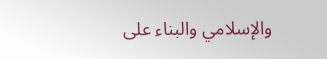والإسلامي والبناء على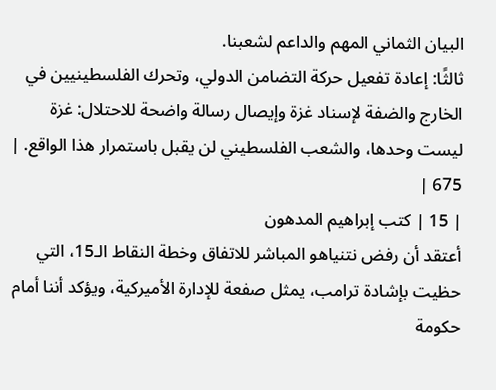البيان الثماني المهم والداعم لشعبنا.
ثالثًا: إعادة تفعيل حركة التضامن الدولي، وتحرك الفلسطينيين في الخارج والضفة لإسناد غزة وإيصال رسالة واضحة للاحتلال: غزة ليست وحدها، والشعب الفلسطيني لن يقبل باستمرار هذا الواقع. | 675 |
| 15 | كتب إبراهيم المدهون
أعتقد أن رفض نتنياهو المباشر للاتفاق وخطة النقاط الـ15، التي حظيت بإشادة ترامب، يمثل صفعة للإدارة الأميركية، ويؤكد أننا أمام حكومة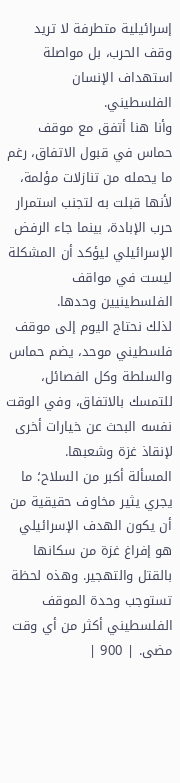إسرائيلية متطرفة لا تريد وقف الحرب، بل مواصلة استهداف الإنسان الفلسطيني.
وأنا هنا أتفق مع موقف حماس في قبول الاتفاق، رغم ما يحمله من تنازلات مؤلمة، لأنها قبلت به لتجنب استمرار حرب الإبادة، بينما جاء الرفض الإسرائيلي ليؤكد أن المشكلة ليست في مواقف الفلسطينيين وحدها.
لذلك نحتاج اليوم إلى موقف فلسطيني موحد، يضم حماس والسلطة وكل الفصائل، للتمسك بالاتفاق، وفي الوقت نفسه البحث عن خيارات أخرى لإنقاذ غزة وشعبها.
المسألة أكبر من السلاح؛ ما يجري يثير مخاوف حقيقية من أن يكون الهدف الإسرائيلي هو إفراغ غزة من سكانها بالقتل والتهجير. وهذه لحظة تستوجب وحدة الموقف الفلسطيني أكثر من أي وقت مضى. | 900 |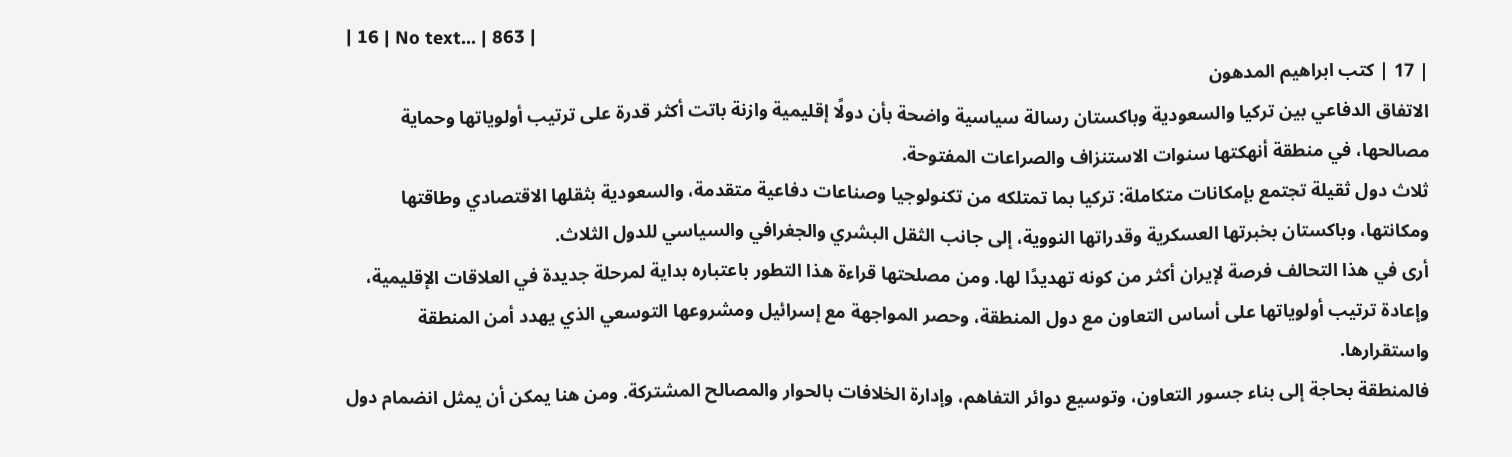| 16 | No text... | 863 |
| 17 | كتب ابراهيم المدهون
الاتفاق الدفاعي بين تركيا والسعودية وباكستان رسالة سياسية واضحة بأن دولًا إقليمية وازنة باتت أكثر قدرة على ترتيب أولوياتها وحماية مصالحها، في منطقة أنهكتها سنوات الاستنزاف والصراعات المفتوحة.
ثلاث دول ثقيلة تجتمع بإمكانات متكاملة: تركيا بما تمتلكه من تكنولوجيا وصناعات دفاعية متقدمة، والسعودية بثقلها الاقتصادي وطاقتها ومكانتها، وباكستان بخبرتها العسكرية وقدراتها النووية، إلى جانب الثقل البشري والجغرافي والسياسي للدول الثلاث.
أرى في هذا التحالف فرصة لإيران أكثر من كونه تهديدًا لها. ومن مصلحتها قراءة هذا التطور باعتباره بداية لمرحلة جديدة في العلاقات الإقليمية، وإعادة ترتيب أولوياتها على أساس التعاون مع دول المنطقة، وحصر المواجهة مع إسرائيل ومشروعها التوسعي الذي يهدد أمن المنطقة واستقرارها.
فالمنطقة بحاجة إلى بناء جسور التعاون، وتوسيع دوائر التفاهم، وإدارة الخلافات بالحوار والمصالح المشتركة. ومن هنا يمكن أن يمثل انضمام دول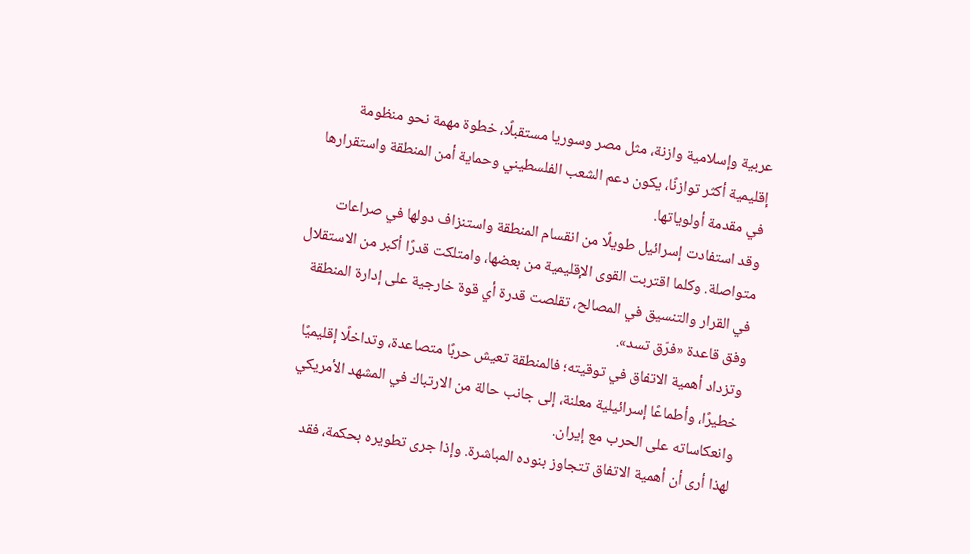عربية وإسلامية وازنة، مثل مصر وسوريا مستقبلًا، خطوة مهمة نحو منظومة إقليمية أكثر توازنًا، يكون دعم الشعب الفلسطيني وحماية أمن المنطقة واستقرارها في مقدمة أولوياتها.
وقد استفادت إسرائيل طويلًا من انقسام المنطقة واستنزاف دولها في صراعات متواصلة. وكلما اقتربت القوى الإقليمية من بعضها، وامتلكت قدرًا أكبر من الاستقلال في القرار والتنسيق في المصالح، تقلصت قدرة أي قوة خارجية على إدارة المنطقة وفق قاعدة «فرّق تسد».
وتزداد أهمية الاتفاق في توقيته؛ فالمنطقة تعيش حربًا متصاعدة، وتداخلًا إقليميًا خطيرًا، وأطماعًا إسرائيلية معلنة، إلى جانب حالة من الارتباك في المشهد الأمريكي وانعكاساته على الحرب مع إيران.
لهذا أرى أن أهمية الاتفاق تتجاوز بنوده المباشرة. وإذا جرى تطويره بحكمة، فقد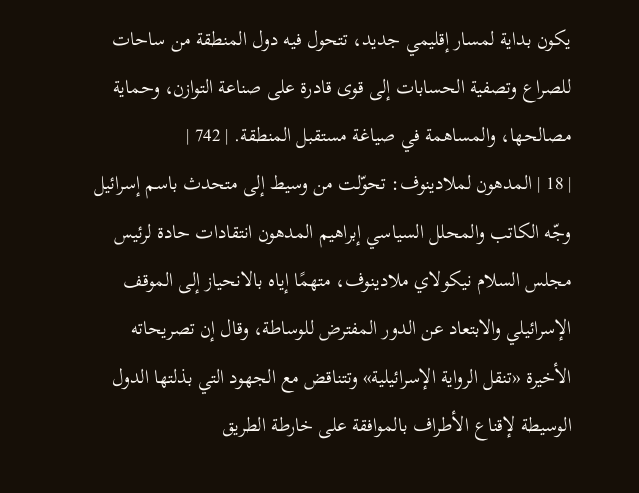يكون بداية لمسار إقليمي جديد، تتحول فيه دول المنطقة من ساحات للصراع وتصفية الحسابات إلى قوى قادرة على صناعة التوازن، وحماية مصالحها، والمساهمة في صياغة مستقبل المنطقة. | 742 |
| 18 | المدهون لملادينوف: تحوّلت من وسيط إلى متحدث باسم إسرائيل
وجّه الكاتب والمحلل السياسي إبراهيم المدهون انتقادات حادة لرئيس مجلس السلام نيكولاي ملادينوف، متهمًا إياه بالانحياز إلى الموقف الإسرائيلي والابتعاد عن الدور المفترض للوساطة، وقال إن تصريحاته الأخيرة «تنقل الرواية الإسرائيلية» وتتناقض مع الجهود التي بذلتها الدول الوسيطة لإقناع الأطراف بالموافقة على خارطة الطريق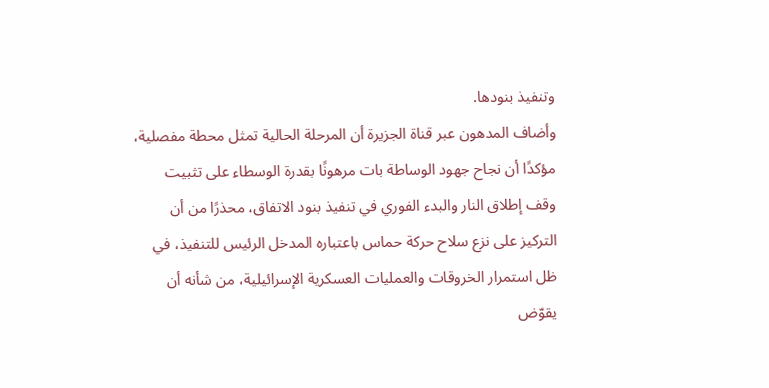وتنفيذ بنودها.
وأضاف المدهون عبر قناة الجزيرة أن المرحلة الحالية تمثل محطة مفصلية، مؤكدًا أن نجاح جهود الوساطة بات مرهونًا بقدرة الوسطاء على تثبيت وقف إطلاق النار والبدء الفوري في تنفيذ بنود الاتفاق، محذرًا من أن التركيز على نزع سلاح حركة حماس باعتباره المدخل الرئيس للتنفيذ، في ظل استمرار الخروقات والعمليات العسكرية الإسرائيلية، من شأنه أن يقوّض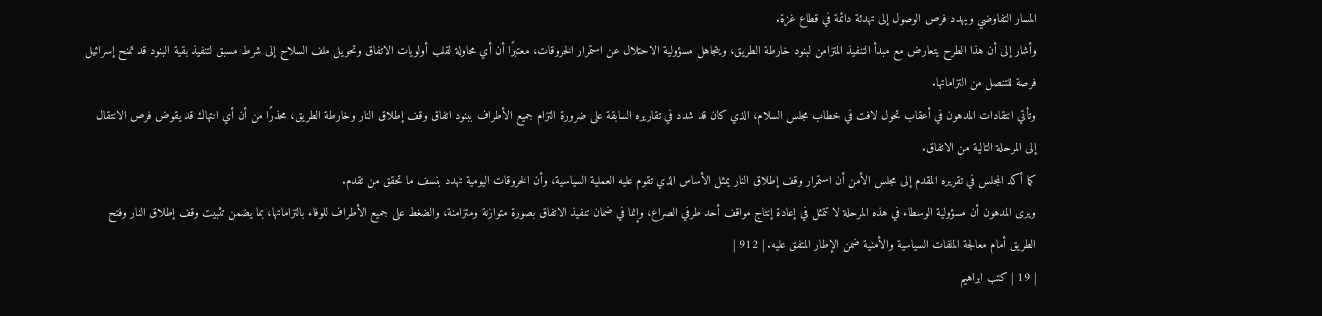المسار التفاوضي ويهدد فرص الوصول إلى تهدئة دائمة في قطاع غزة.
وأشار إلى أن هذا الطرح يتعارض مع مبدأ التنفيذ المتزامن لبنود خارطة الطريق، ويتجاهل مسؤولية الاحتلال عن استمرار الخروقات، معتبرًا أن أي محاولة لقلب أولويات الاتفاق وتحويل ملف السلاح إلى شرط مسبق لتنفيذ بقية البنود قد تمنح إسرائيل فرصة للتنصل من التزاماتها.
وتأتي انتقادات المدهون في أعقاب تحول لافت في خطاب مجلس السلام، الذي كان قد شدد في تقاريره السابقة على ضرورة التزام جميع الأطراف ببنود اتفاق وقف إطلاق النار وخارطة الطريق، محذرًا من أن أي انتهاك قد يقوض فرص الانتقال إلى المرحلة التالية من الاتفاق.
كما أكد المجلس في تقريره المقدم إلى مجلس الأمن أن استمرار وقف إطلاق النار يمثل الأساس الذي تقوم عليه العملية السياسية، وأن الخروقات اليومية تهدد بنسف ما تحقق من تقدم.
ويرى المدهون أن مسؤولية الوسطاء في هذه المرحلة لا تتمثل في إعادة إنتاج مواقف أحد طرفي الصراع، وإنما في ضمان تنفيذ الاتفاق بصورة متوازنة ومتزامنة، والضغط على جميع الأطراف للوفاء بالتزاماتها، بما يضمن تثبيت وقف إطلاق النار وفتح الطريق أمام معالجة الملفات السياسية والأمنية ضمن الإطار المتفق عليه. | 912 |
| 19 | كتب ابراهيم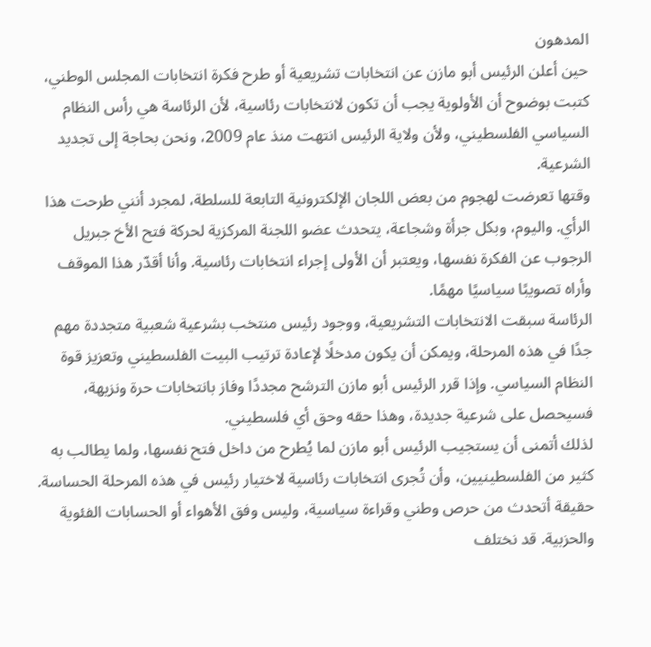المدهون
حين أعلن الرئيس أبو مازن عن انتخابات تشريعية أو طرح فكرة انتخابات المجلس الوطني، كتبت بوضوح أن الأولوية يجب أن تكون لانتخابات رئاسية، لأن الرئاسة هي رأس النظام السياسي الفلسطيني، ولأن ولاية الرئيس انتهت منذ عام 2009، ونحن بحاجة إلى تجديد الشرعية.
وقتها تعرضت لهجوم من بعض اللجان الإلكترونية التابعة للسلطة، لمجرد أنني طرحت هذا الرأي. واليوم، وبكل جرأة وشجاعة، يتحدث عضو اللجنة المركزية لحركة فتح الأخ جبريل الرجوب عن الفكرة نفسها، ويعتبر أن الأولى إجراء انتخابات رئاسية. وأنا أقدّر هذا الموقف وأراه تصويبًا سياسيًا مهمًا.
الرئاسة سبقت الانتخابات التشريعية، ووجود رئيس منتخب بشرعية شعبية متجددة مهم جدًا في هذه المرحلة، ويمكن أن يكون مدخلًا لإعادة ترتيب البيت الفلسطيني وتعزيز قوة النظام السياسي. وإذا قرر الرئيس أبو مازن الترشح مجددًا وفاز بانتخابات حرة ونزيهة، فسيحصل على شرعية جديدة، وهذا حقه وحق أي فلسطيني.
لذلك أتمنى أن يستجيب الرئيس أبو مازن لما يُطرح من داخل فتح نفسها، ولما يطالب به كثير من الفلسطينيين، وأن تُجرى انتخابات رئاسية لاختيار رئيس في هذه المرحلة الحساسة.
حقيقة أتحدث من حرص وطني وقراءة سياسية، وليس وفق الأهواء أو الحسابات الفئوية والحزبية. قد نختلف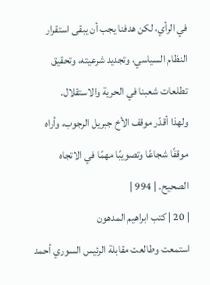في الرأي، لكن هدفنا يجب أن يبقى استقرار النظام السياسي، وتجديد شرعيته، وتحقيق تطلعات شعبنا في الحرية والاستقلال.
ولهذا أقدّر موقف الأخ جبريل الرجوب، وأراه موقفًا شجاعًا وتصويبًا مهمًا في الاتجاه الصحيح. | 994 |
| 20 | كتب ابراهيم المدهون
استمعت وطالعت مقابلة الرئيس السوري أحمد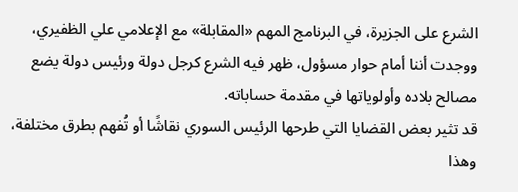الشرع على الجزيرة، في البرنامج المهم «المقابلة» مع الإعلامي علي الظفيري، ووجدت أننا أمام حوار مسؤول، ظهر فيه الشرع كرجل دولة ورئيس دولة يضع مصالح بلاده وأولوياتها في مقدمة حساباته.
قد تثير بعض القضايا التي طرحها الرئيس السوري نقاشًا أو تُفهم بطرق مختلفة، وهذا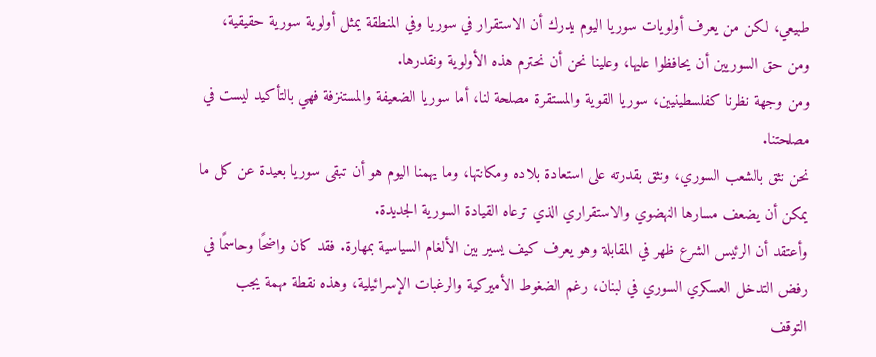طبيعي، لكن من يعرف أولويات سوريا اليوم يدرك أن الاستقرار في سوريا وفي المنطقة يمثل أولوية سورية حقيقية، ومن حق السوريين أن يحافظوا عليها، وعلينا نحن أن نحترم هذه الأولوية ونقدرها.
ومن وجهة نظرنا كفلسطينيين، سوريا القوية والمستقرة مصلحة لنا، أما سوريا الضعيفة والمستنزفة فهي بالتأكيد ليست في مصلحتنا.
نحن نثق بالشعب السوري، ونثق بقدرته على استعادة بلاده ومكانتها، وما يهمنا اليوم هو أن تبقى سوريا بعيدة عن كل ما يمكن أن يضعف مسارها النهضوي والاستقراري الذي ترعاه القيادة السورية الجديدة.
وأعتقد أن الرئيس الشرع ظهر في المقابلة وهو يعرف كيف يسير بين الألغام السياسية بمهارة. فقد كان واضحًا وحاسمًا في رفض التدخل العسكري السوري في لبنان، رغم الضغوط الأميركية والرغبات الإسرائيلية، وهذه نقطة مهمة يجب التوقف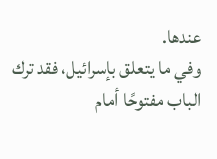عندها.
وفي ما يتعلق بإسرائيل، فقد ترك الباب مفتوحًا أمام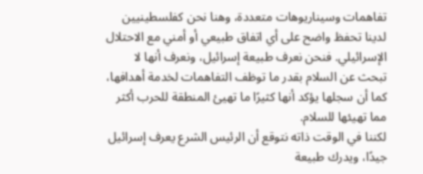تفاهمات وسيناريوهات متعددة، وهنا نحن كفلسطينيين لدينا تحفظ واضح على أي اتفاق طبيعي أو أمني مع الاحتلال الإسرائيلي. فنحن نعرف طبيعة إسرائيل، ونعرف أنها لا تبحث عن السلام بقدر ما توظف التفاهمات لخدمة أهدافها، كما أن سجلها يؤكد أنها كثيرًا ما تهيئ المنطقة للحرب أكثر مما تهيئها للسلام.
لكننا في الوقت ذاته نتوقع أن الرئيس الشرع يعرف إسرائيل جيدًا، ويدرك طبيعة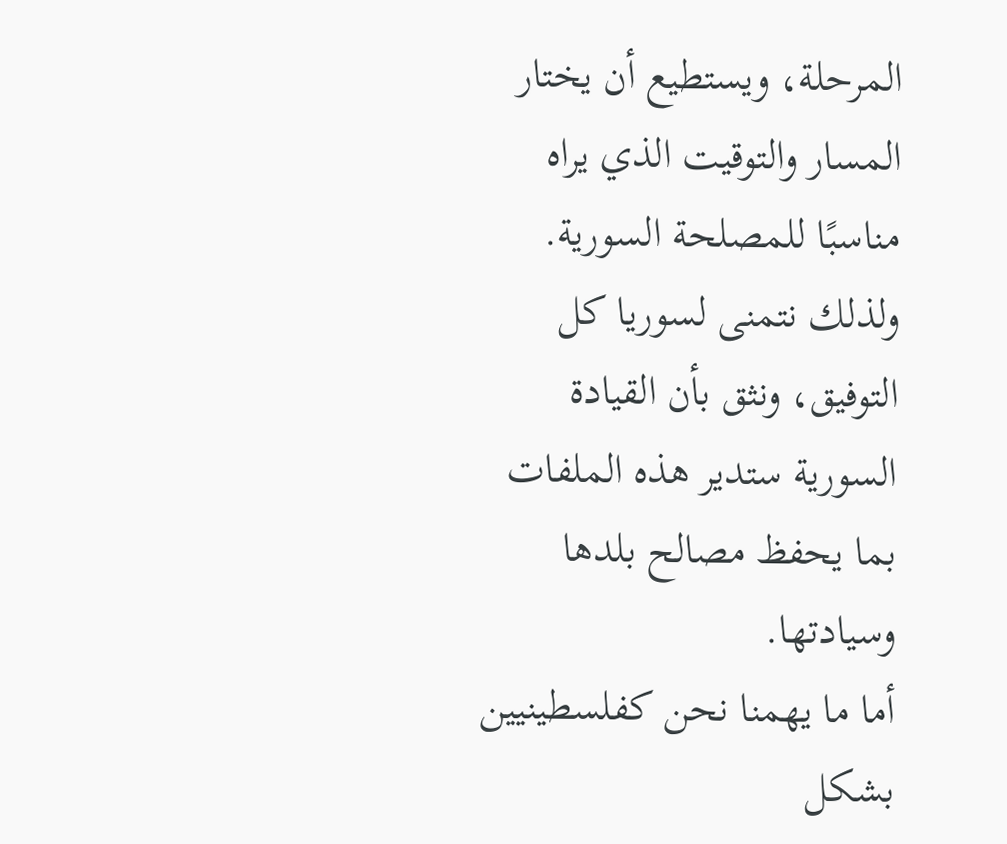المرحلة، ويستطيع أن يختار المسار والتوقيت الذي يراه مناسبًا للمصلحة السورية. ولذلك نتمنى لسوريا كل التوفيق، ونثق بأن القيادة السورية ستدير هذه الملفات بما يحفظ مصالح بلدها وسيادتها.
أما ما يهمنا نحن كفلسطينيين بشكل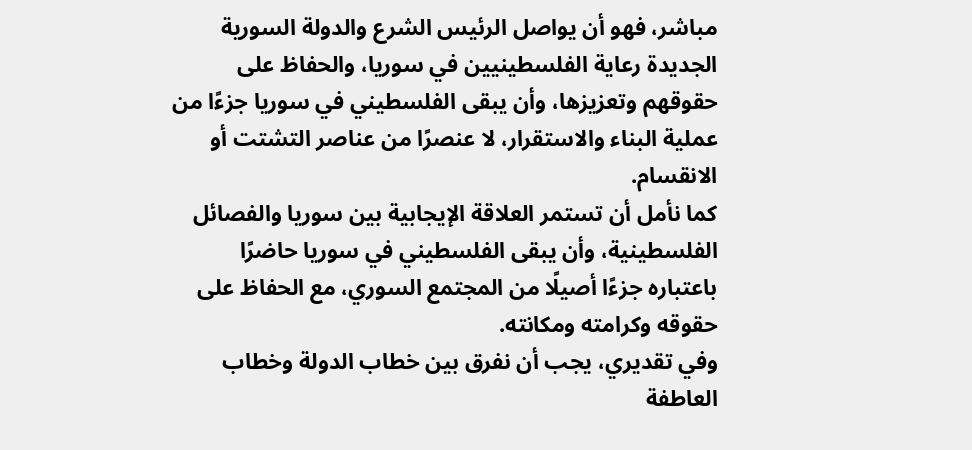مباشر، فهو أن يواصل الرئيس الشرع والدولة السورية الجديدة رعاية الفلسطينيين في سوريا، والحفاظ على حقوقهم وتعزيزها، وأن يبقى الفلسطيني في سوريا جزءًا من عملية البناء والاستقرار، لا عنصرًا من عناصر التشتت أو الانقسام.
كما نأمل أن تستمر العلاقة الإيجابية بين سوريا والفصائل الفلسطينية، وأن يبقى الفلسطيني في سوريا حاضرًا باعتباره جزءًا أصيلًا من المجتمع السوري، مع الحفاظ على حقوقه وكرامته ومكانته.
وفي تقديري، يجب أن نفرق بين خطاب الدولة وخطاب العاطفة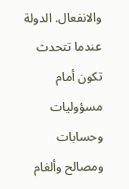والانفعال. الدولة عندما تتحدث تكون أمام مسؤوليات وحسابات ومصالح وألغام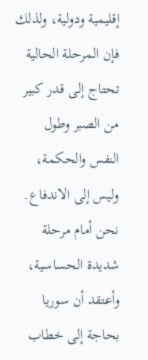إقليمية ودولية، ولذلك فإن المرحلة الحالية تحتاج إلى قدر كبير من الصبر وطول النفس والحكمة، وليس إلى الاندفاع.
نحن أمام مرحلة شديدة الحساسية، وأعتقد أن سوريا بحاجة إلى خطاب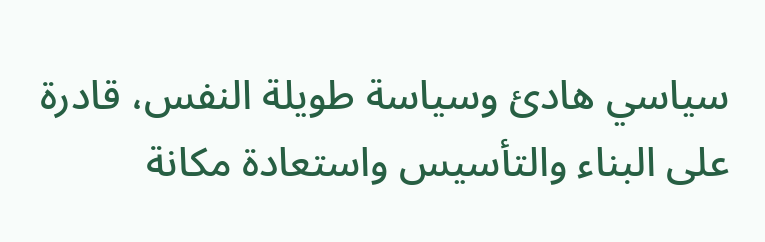سياسي هادئ وسياسة طويلة النفس، قادرة على البناء والتأسيس واستعادة مكانة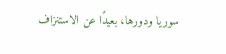سوريا ودورها، بعيدًا عن الاستنزاف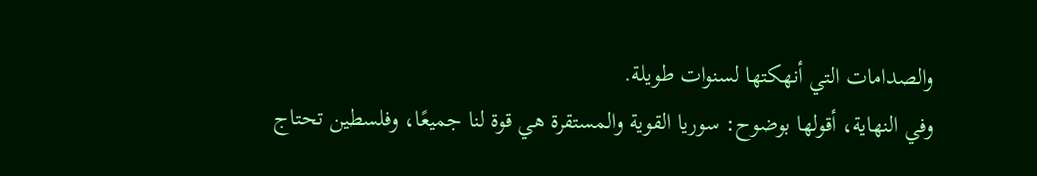والصدامات التي أنهكتها لسنوات طويلة.
وفي النهاية، أقولها بوضوح: سوريا القوية والمستقرة هي قوة لنا جميعًا، وفلسطين تحتاج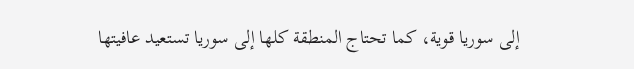إلى سوريا قوية، كما تحتاج المنطقة كلها إلى سوريا تستعيد عافيتها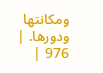ومكانتها ودورها. | 976 |